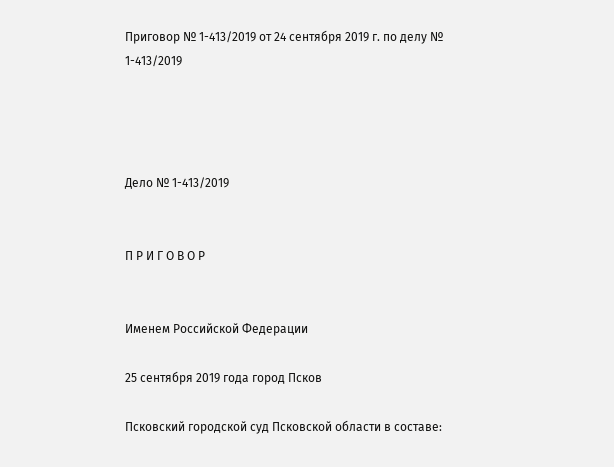Приговор № 1-413/2019 от 24 сентября 2019 г. по делу № 1-413/2019




Дело № 1-413/2019


П Р И Г О В О Р


Именем Российской Федерации

25 сентября 2019 года город Псков

Псковский городской суд Псковской области в составе: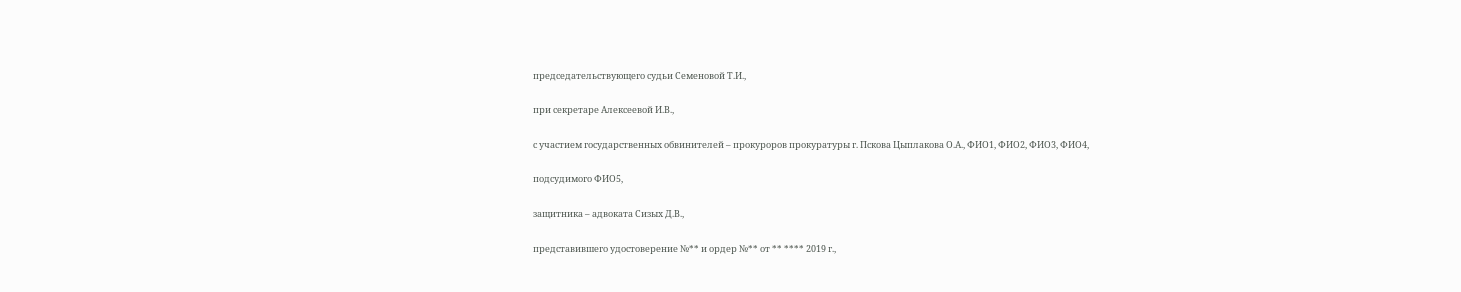председательствующего судьи Семеновой Т.И.,

при секретаре Алексеевой И.В.,

с участием государственных обвинителей – прокуроров прокуратуры г. Пскова Цыплакова О.А., ФИО1, ФИО2, ФИО3, ФИО4,

подсудимого ФИО5,

защитника – адвоката Сизых Д.В.,

представившего удостоверение №** и ордер №** от ** **** 2019 г.,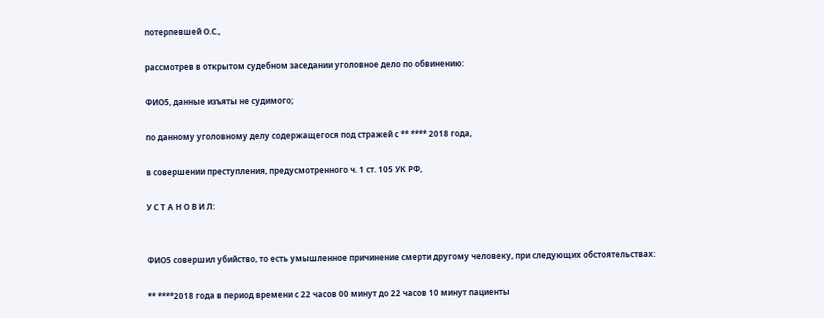потерпевшей О.С.,

рассмотрев в открытом судебном заседании уголовное дело по обвинению:

ФИО5, данные изъяты не судимого;

по данному уголовному делу содержащегося под стражей с ** **** 2018 года,

в совершении преступления, предусмотренного ч. 1 ст. 105 УК РФ,

У С Т А Н О В И Л:


ФИО5 совершил убийство, то есть умышленное причинение смерти другому человеку, при следующих обстоятельствах:

** ****2018 года в период времени с 22 часов 00 минут до 22 часов 10 минут пациенты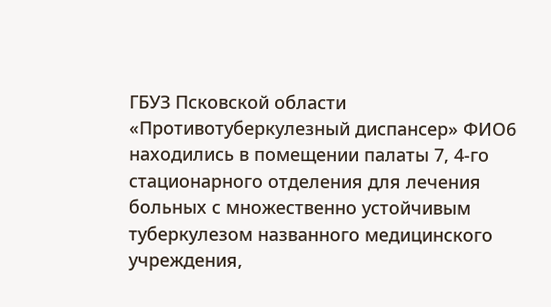ГБУЗ Псковской области «Противотуберкулезный диспансер» ФИО6 находились в помещении палаты 7, 4-го стационарного отделения для лечения больных с множественно устойчивым туберкулезом названного медицинского учреждения,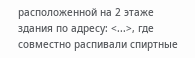расположенной на 2 этаже здания по адресу: <...>, где совместно распивали спиртные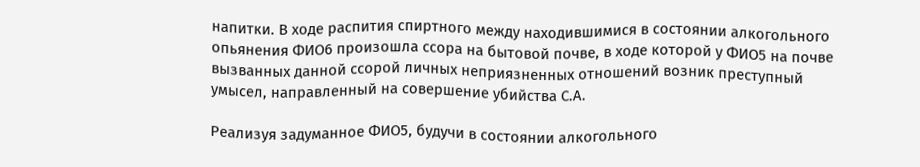напитки. В ходе распития спиртного между находившимися в состоянии алкогольного опьянения ФИО6 произошла ссора на бытовой почве, в ходе которой у ФИО5 на почве вызванных данной ссорой личных неприязненных отношений возник преступный умысел, направленный на совершение убийства С.А.

Реализуя задуманное ФИО5, будучи в состоянии алкогольного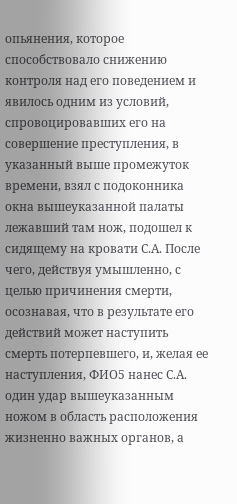опьянения, которое способствовало снижению контроля над его поведением и явилось одним из условий, спровоцировавших его на совершение преступления, в указанный выше промежуток времени, взял с подоконника окна вышеуказанной палаты лежавший там нож, подошел к сидящему на кровати С.А. После чего, действуя умышленно, с целью причинения смерти, осознавая, что в результате его действий может наступить смерть потерпевшего, и, желая ее наступления, ФИО5 нанес С.А. один удар вышеуказанным ножом в область расположения жизненно важных органов, а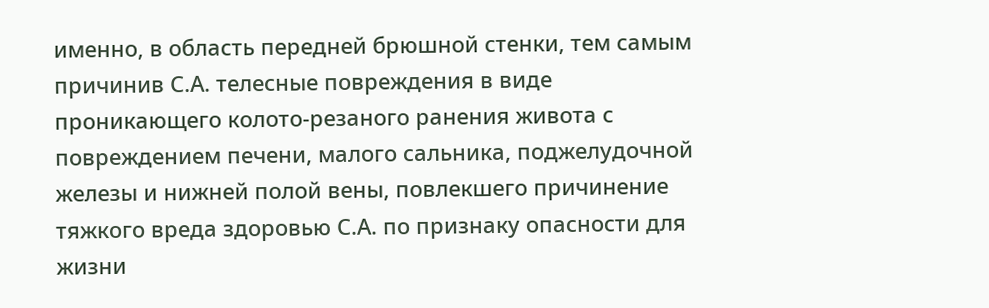именно, в область передней брюшной стенки, тем самым причинив С.А. телесные повреждения в виде проникающего колото-резаного ранения живота с повреждением печени, малого сальника, поджелудочной железы и нижней полой вены, повлекшего причинение тяжкого вреда здоровью С.А. по признаку опасности для жизни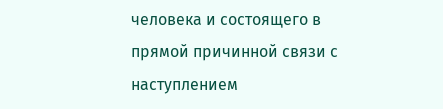человека и состоящего в прямой причинной связи с наступлением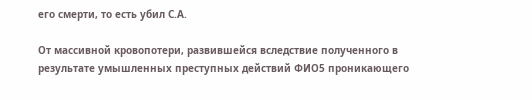его смерти, то есть убил С.А.

От массивной кровопотери, развившейся вследствие полученного в результате умышленных преступных действий ФИО5 проникающего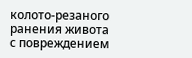колото-резаного ранения живота с повреждением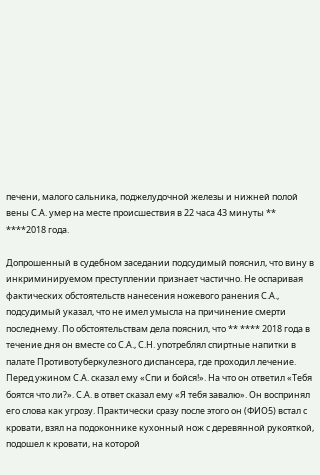печени, малого сальника, поджелудочной железы и нижней полой вены С.А. умер на месте происшествия в 22 часа 43 минуты ** ****2018 года.

Допрошенный в судебном заседании подсудимый пояснил, что вину в инкриминируемом преступлении признает частично. Не оспаривая фактических обстоятельств нанесения ножевого ранения С.А., подсудимый указал, что не имел умысла на причинение смерти последнему. По обстоятельствам дела пояснил, что ** **** 2018 года в течение дня он вместе со С.А., С.Н. употреблял спиртные напитки в палате Противотуберкулезного диспансера, где проходил лечение. Перед ужином С.А. сказал ему «Спи и бойся!». На что он ответил «Тебя боятся что ли?». С.А. в ответ сказал ему «Я тебя завалю». Он воспринял его слова как угрозу. Практически сразу после этого он (ФИО5) встал с кровати, взял на подоконнике кухонный нож с деревянной рукояткой, подошел к кровати, на которой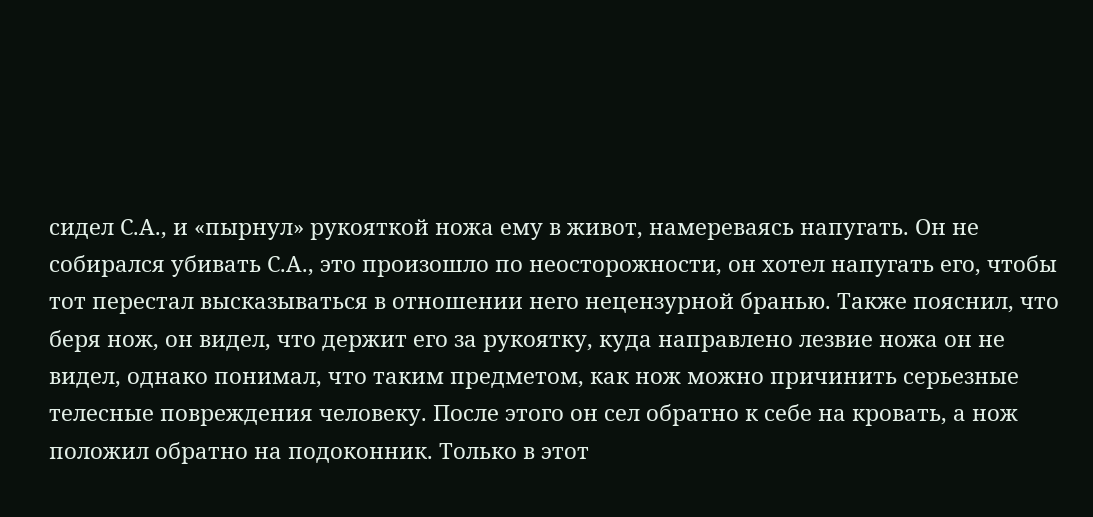сидел С.А., и «пырнул» рукояткой ножа ему в живот, намереваясь напугать. Он не собирался убивать С.А., это произошло по неосторожности, он хотел напугать его, чтобы тот перестал высказываться в отношении него нецензурной бранью. Также пояснил, что беря нож, он видел, что держит его за рукоятку, куда направлено лезвие ножа он не видел, однако понимал, что таким предметом, как нож можно причинить серьезные телесные повреждения человеку. После этого он сел обратно к себе на кровать, а нож положил обратно на подоконник. Только в этот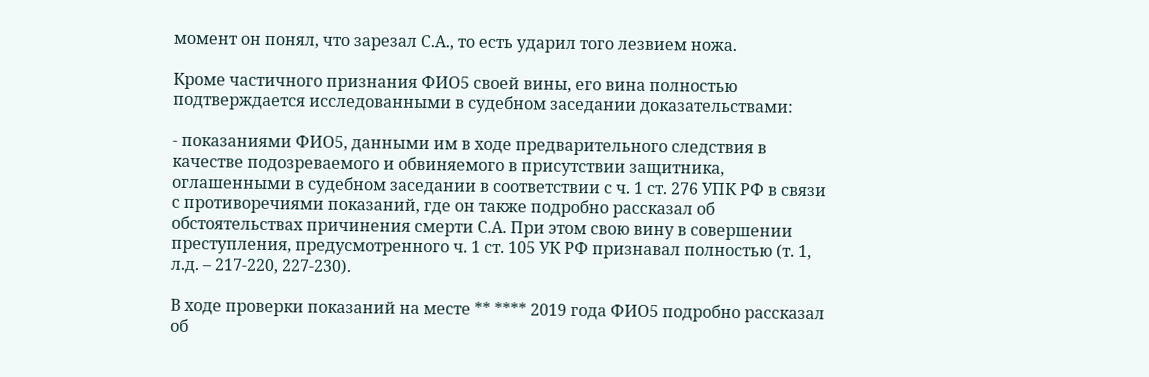момент он понял, что зарезал С.А., то есть ударил того лезвием ножа.

Кроме частичного признания ФИО5 своей вины, его вина полностью подтверждается исследованными в судебном заседании доказательствами:

- показаниями ФИО5, данными им в ходе предварительного следствия в качестве подозреваемого и обвиняемого в присутствии защитника, оглашенными в судебном заседании в соответствии с ч. 1 ст. 276 УПК РФ в связи с противоречиями показаний, где он также подробно рассказал об обстоятельствах причинения смерти С.А. При этом свою вину в совершении преступления, предусмотренного ч. 1 ст. 105 УК РФ признавал полностью (т. 1, л.д. – 217-220, 227-230).

В ходе проверки показаний на месте ** **** 2019 года ФИО5 подробно рассказал об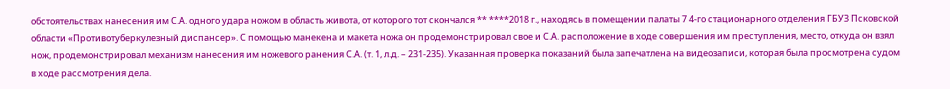обстоятельствах нанесения им С.А. одного удара ножом в область живота, от которого тот скончался ** ****2018 г., находясь в помещении палаты 7 4-го стационарного отделения ГБУЗ Псковской области «Противотуберкулезный диспансер». С помощью манекена и макета ножа он продемонстрировал свое и С.А. расположение в ходе совершения им преступления, место, откуда он взял нож, продемонстрировал механизм нанесения им ножевого ранения С.А. (т. 1, л.д. – 231-235). Указанная проверка показаний была запечатлена на видеозаписи, которая была просмотрена судом в ходе рассмотрения дела.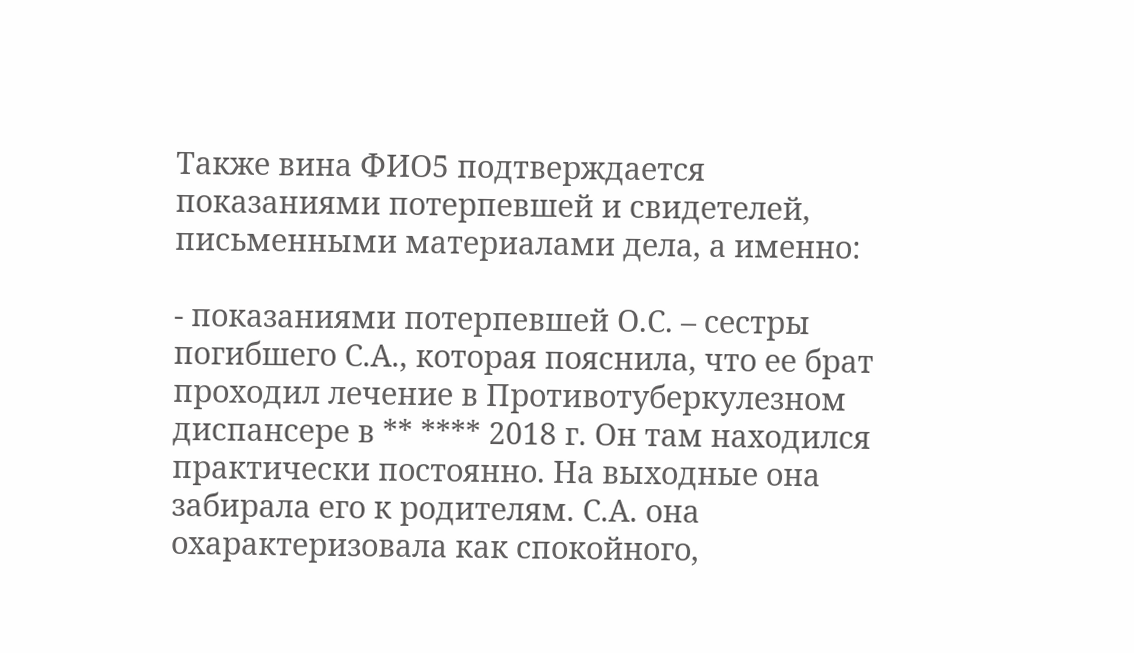Также вина ФИО5 подтверждается показаниями потерпевшей и свидетелей, письменными материалами дела, а именно:

- показаниями потерпевшей О.С. – сестры погибшего С.А., которая пояснила, что ее брат проходил лечение в Противотуберкулезном диспансере в ** **** 2018 г. Он там находился практически постоянно. На выходные она забирала его к родителям. С.А. она охарактеризовала как спокойного,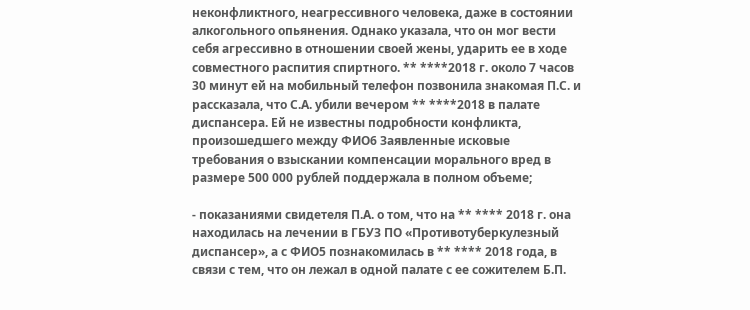неконфликтного, неагрессивного человека, даже в состоянии алкогольного опьянения. Однако указала, что он мог вести себя агрессивно в отношении своей жены, ударить ее в ходе совместного распития спиртного. ** ****2018 г. около 7 часов 30 минут ей на мобильный телефон позвонила знакомая П.С. и рассказала, что С.А. убили вечером ** ****2018 в палате диспансера. Ей не известны подробности конфликта, произошедшего между ФИО6 Заявленные исковые требования о взыскании компенсации морального вред в размере 500 000 рублей поддержала в полном объеме;

- показаниями свидетеля П.А. о том, что на ** **** 2018 г. она находилась на лечении в ГБУЗ ПО «Противотуберкулезный диспансер», а с ФИО5 познакомилась в ** **** 2018 года, в связи с тем, что он лежал в одной палате с ее сожителем Б.П.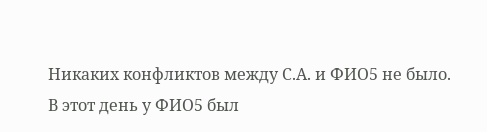Никаких конфликтов между С.А. и ФИО5 не было. В этот день у ФИО5 был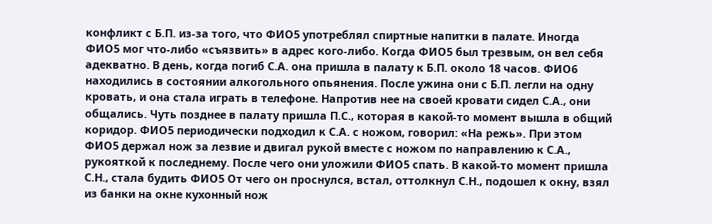конфликт с Б.П. из-за того, что ФИО5 употреблял спиртные напитки в палате. Иногда ФИО5 мог что-либо «съязвить» в адрес кого-либо. Когда ФИО5 был трезвым, он вел себя адекватно. В день, когда погиб С.А. она пришла в палату к Б.П. около 18 часов. ФИО6 находились в состоянии алкогольного опьянения. После ужина они с Б.П. легли на одну кровать, и она стала играть в телефоне. Напротив нее на своей кровати сидел С.А., они общались. Чуть позднее в палату пришла П.С., которая в какой-то момент вышла в общий коридор. ФИО5 периодически подходил к С.А. с ножом, говорил: «На режь». При этом ФИО5 держал нож за лезвие и двигал рукой вместе с ножом по направлению к С.А., рукояткой к последнему. После чего они уложили ФИО5 спать. В какой-то момент пришла С.Н., стала будить ФИО5 От чего он проснулся, встал, оттолкнул С.Н., подошел к окну, взял из банки на окне кухонный нож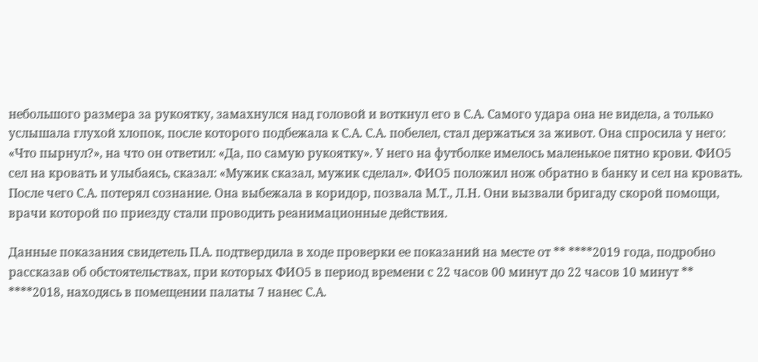небольшого размера за рукоятку, замахнулся над головой и воткнул его в С.А. Самого удара она не видела, а только услышала глухой хлопок, после которого подбежала к С.А. С.А. побелел, стал держаться за живот. Она спросила у него: «Что пырнул?», на что он ответил: «Да, по самую рукоятку». У него на футболке имелось маленькое пятно крови. ФИО5 сел на кровать и улыбаясь, сказал: «Мужик сказал, мужик сделал». ФИО5 положил нож обратно в банку и сел на кровать. После чего С.А. потерял сознание. Она выбежала в коридор, позвала М.Т., Л.Н. Они вызвали бригаду скорой помощи, врачи которой по приезду стали проводить реанимационные действия.

Данные показания свидетель П.А. подтвердила в ходе проверки ее показаний на месте от ** ****2019 года, подробно рассказав об обстоятельствах, при которых ФИО5 в период времени с 22 часов 00 минут до 22 часов 10 минут ** ****2018, находясь в помещении палаты 7 нанес С.А.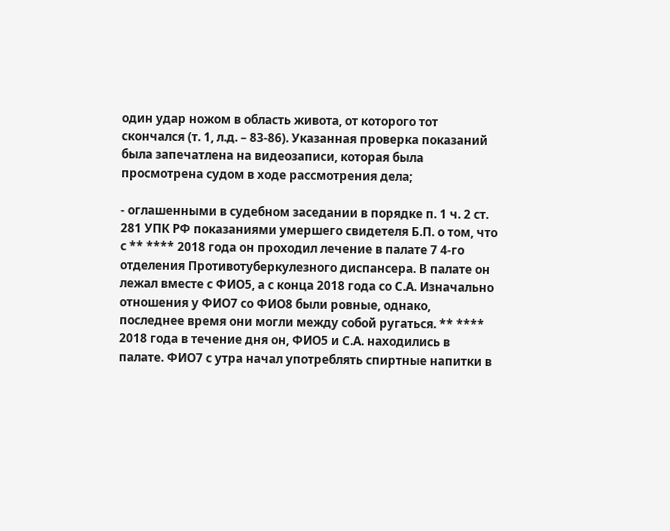один удар ножом в область живота, от которого тот скончался (т. 1, л.д. – 83-86). Указанная проверка показаний была запечатлена на видеозаписи, которая была просмотрена судом в ходе рассмотрения дела;

- оглашенными в судебном заседании в порядке п. 1 ч. 2 ст. 281 УПК РФ показаниями умершего свидетеля Б.П. о том, что с ** **** 2018 года он проходил лечение в палате 7 4-го отделения Противотуберкулезного диспансера. В палате он лежал вместе с ФИО5, а с конца 2018 года со С.А. Изначально отношения у ФИО7 со ФИО8 были ровные, однако, последнее время они могли между собой ругаться. ** **** 2018 года в течение дня он, ФИО5 и С.А. находились в палате. ФИО7 с утра начал употреблять спиртные напитки в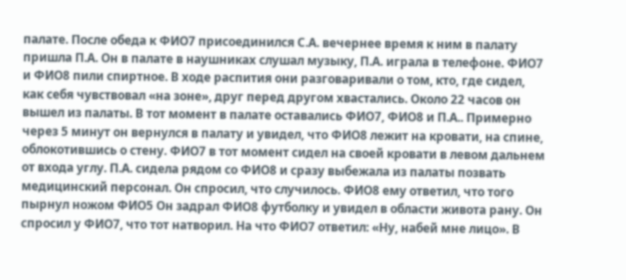палате. После обеда к ФИО7 присоединился С.А. вечернее время к ним в палату пришла П.А. Он в палате в наушниках слушал музыку, П.А. играла в телефоне. ФИО7 и ФИО8 пили спиртное. В ходе распития они разговаривали о том, кто, где сидел, как себя чувствовал «на зоне», друг перед другом хвастались. Около 22 часов он вышел из палаты. В тот момент в палате оставались ФИО7, ФИО8 и П.А.. Примерно через 5 минут он вернулся в палату и увидел, что ФИО8 лежит на кровати, на спине, облокотившись о стену. ФИО7 в тот момент сидел на своей кровати в левом дальнем от входа углу. П.А. сидела рядом со ФИО8 и сразу выбежала из палаты позвать медицинский персонал. Он спросил, что случилось. ФИО8 ему ответил, что того пырнул ножом ФИО5 Он задрал ФИО8 футболку и увидел в области живота рану. Он спросил у ФИО7, что тот натворил. На что ФИО7 ответил: «Ну, набей мне лицо». В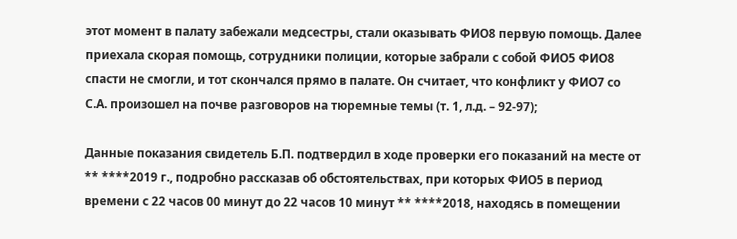этот момент в палату забежали медсестры, стали оказывать ФИО8 первую помощь. Далее приехала скорая помощь, сотрудники полиции, которые забрали с собой ФИО5 ФИО8 спасти не смогли, и тот скончался прямо в палате. Он считает, что конфликт у ФИО7 со С.А. произошел на почве разговоров на тюремные темы (т. 1, л.д. – 92-97);

Данные показания свидетель Б.П. подтвердил в ходе проверки его показаний на месте от ** ****2019 г., подробно рассказав об обстоятельствах, при которых ФИО5 в период времени с 22 часов 00 минут до 22 часов 10 минут ** ****2018, находясь в помещении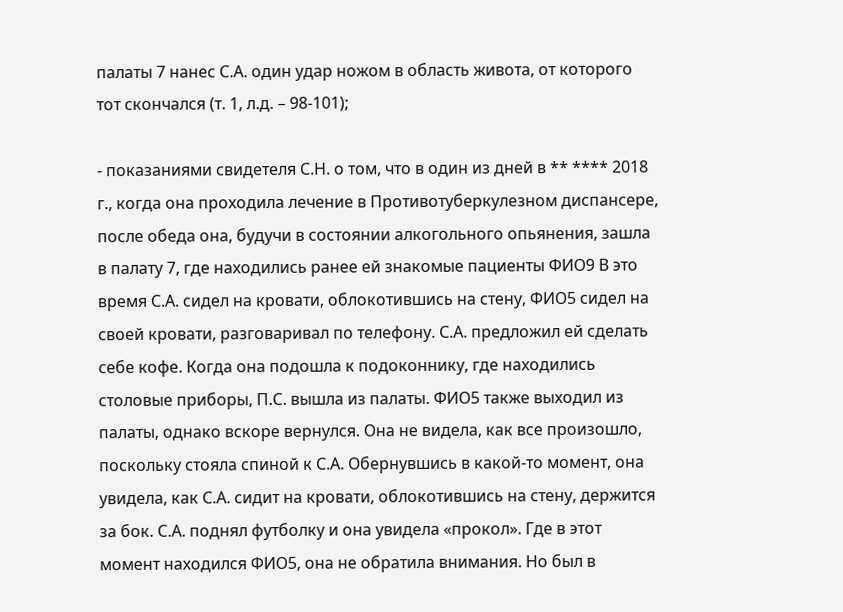палаты 7 нанес С.А. один удар ножом в область живота, от которого тот скончался (т. 1, л.д. – 98-101);

- показаниями свидетеля С.Н. о том, что в один из дней в ** **** 2018 г., когда она проходила лечение в Противотуберкулезном диспансере, после обеда она, будучи в состоянии алкогольного опьянения, зашла в палату 7, где находились ранее ей знакомые пациенты ФИО9 В это время С.А. сидел на кровати, облокотившись на стену, ФИО5 сидел на своей кровати, разговаривал по телефону. С.А. предложил ей сделать себе кофе. Когда она подошла к подоконнику, где находились столовые приборы, П.С. вышла из палаты. ФИО5 также выходил из палаты, однако вскоре вернулся. Она не видела, как все произошло, поскольку стояла спиной к С.А. Обернувшись в какой-то момент, она увидела, как С.А. сидит на кровати, облокотившись на стену, держится за бок. С.А. поднял футболку и она увидела «прокол». Где в этот момент находился ФИО5, она не обратила внимания. Но был в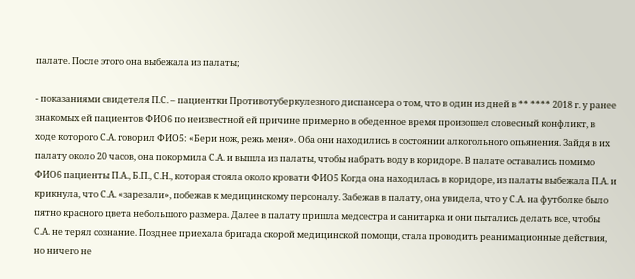палате. После этого она выбежала из палаты;

- показаниями свидетеля П.С. – пациентки Противотуберкулезного диспансера о том, что в один из дней в ** **** 2018 г. у ранее знакомых ей пациентов ФИО6 по неизвестной ей причине примерно в обеденное время произошел словесный конфликт, в ходе которого С.А. говорил ФИО5: «Бери нож, режь меня». Оба они находились в состоянии алкогольного опьянения. Зайдя в их палату около 20 часов, она покормила С.А. и вышла из палаты, чтобы набрать воду в коридоре. В палате оставались помимо ФИО6 пациенты П.А., Б.П., С.Н., которая стояла около кровати ФИО5 Когда она находилась в коридоре, из палаты выбежала П.А. и крикнула, что С.А. «зарезали», побежав к медицинскому персоналу. Забежав в палату, она увидела, что у С.А. на футболке было пятно красного цвета небольшого размера. Далее в палату пришла медсестра и санитарка и они пытались делать все, чтобы С.А. не терял сознание. Позднее приехала бригада скорой медицинской помощи, стала проводить реанимационные действия, но ничего не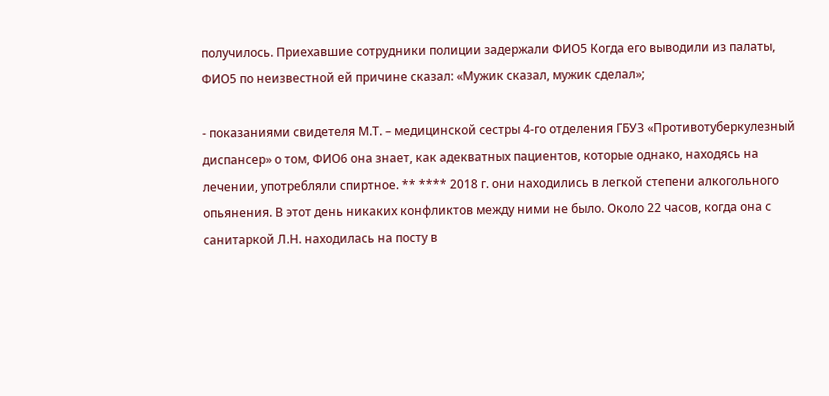получилось. Приехавшие сотрудники полиции задержали ФИО5 Когда его выводили из палаты, ФИО5 по неизвестной ей причине сказал: «Мужик сказал, мужик сделал»;

- показаниями свидетеля М.Т. – медицинской сестры 4-го отделения ГБУЗ «Противотуберкулезный диспансер» о том, ФИО6 она знает, как адекватных пациентов, которые однако, находясь на лечении, употребляли спиртное. ** **** 2018 г. они находились в легкой степени алкогольного опьянения. В этот день никаких конфликтов между ними не было. Около 22 часов, когда она с санитаркой Л.Н. находилась на посту в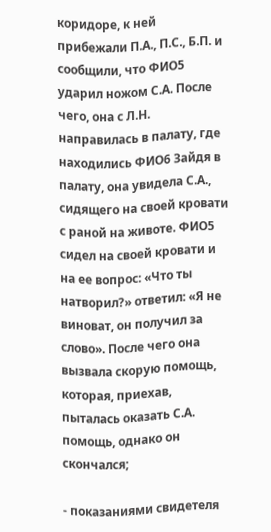коридоре, к ней прибежали П.А., П.С., Б.П. и сообщили, что ФИО5 ударил ножом С.А. После чего, она с Л.Н. направилась в палату, где находились ФИО6 Зайдя в палату, она увидела С.А., сидящего на своей кровати с раной на животе. ФИО5 сидел на своей кровати и на ее вопрос: «Что ты натворил?» ответил: «Я не виноват, он получил за слово». После чего она вызвала скорую помощь, которая, приехав, пыталась оказать С.А. помощь, однако он скончался;

- показаниями свидетеля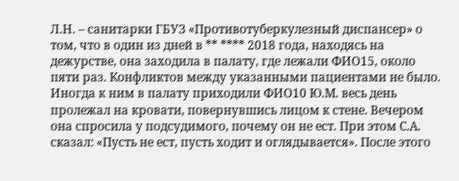Л.Н. – санитарки ГБУЗ «Противотуберкулезный диспансер» о том, что в один из дней в ** **** 2018 года, находясь на дежурстве, она заходила в палату, где лежали ФИО15, около пяти раз. Конфликтов между указанными пациентами не было. Иногда к ним в палату приходили ФИО10 Ю.М. весь день пролежал на кровати, повернувшись лицом к стене. Вечером она спросила у подсудимого, почему он не ест. При этом С.А. сказал: «Пусть не ест, пусть ходит и оглядывается». После этого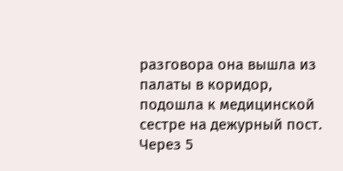разговора она вышла из палаты в коридор, подошла к медицинской сестре на дежурный пост. Через 5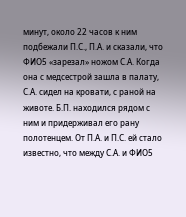минут, около 22 часов к ним подбежали П.С., П.А. и сказали, что ФИО5 «зарезал» ножом С.А. Когда она с медсестрой зашла в палату, С.А. сидел на кровати, с раной на животе. Б.П. находился рядом с ним и придерживал его рану полотенцем. От П.А. и П.С. ей стало известно, что между С.А. и ФИО5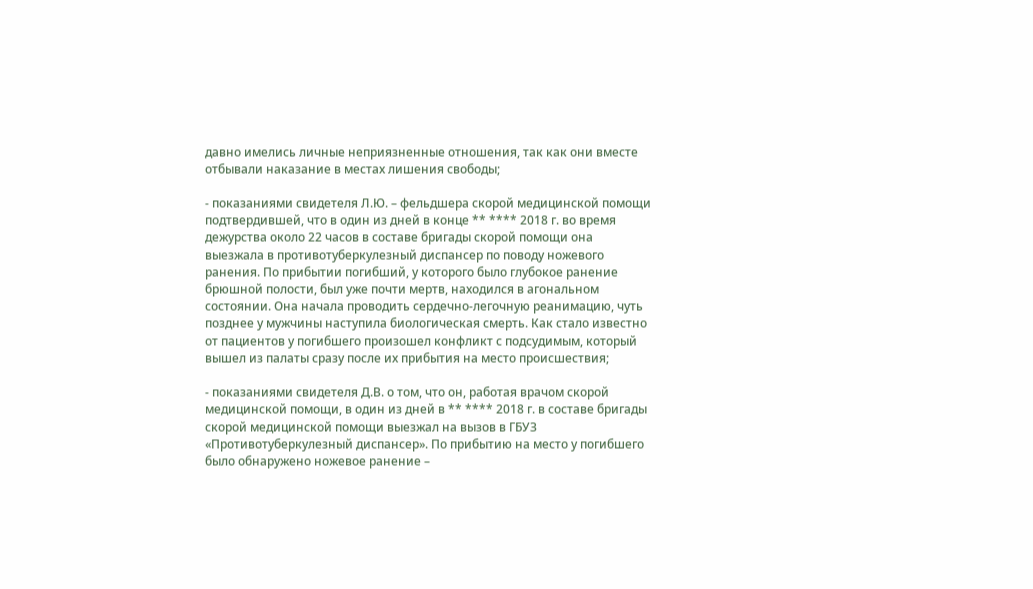давно имелись личные неприязненные отношения, так как они вместе отбывали наказание в местах лишения свободы;

- показаниями свидетеля Л.Ю. – фельдшера скорой медицинской помощи подтвердившей, что в один из дней в конце ** **** 2018 г. во время дежурства около 22 часов в составе бригады скорой помощи она выезжала в противотуберкулезный диспансер по поводу ножевого ранения. По прибытии погибший, у которого было глубокое ранение брюшной полости, был уже почти мертв, находился в агональном состоянии. Она начала проводить сердечно-легочную реанимацию, чуть позднее у мужчины наступила биологическая смерть. Как стало известно от пациентов у погибшего произошел конфликт с подсудимым, который вышел из палаты сразу после их прибытия на место происшествия;

- показаниями свидетеля Д.В. о том, что он, работая врачом скорой медицинской помощи, в один из дней в ** **** 2018 г. в составе бригады скорой медицинской помощи выезжал на вызов в ГБУЗ «Противотуберкулезный диспансер». По прибытию на место у погибшего было обнаружено ножевое ранение –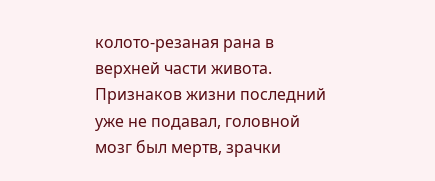колото-резаная рана в верхней части живота. Признаков жизни последний уже не подавал, головной мозг был мертв, зрачки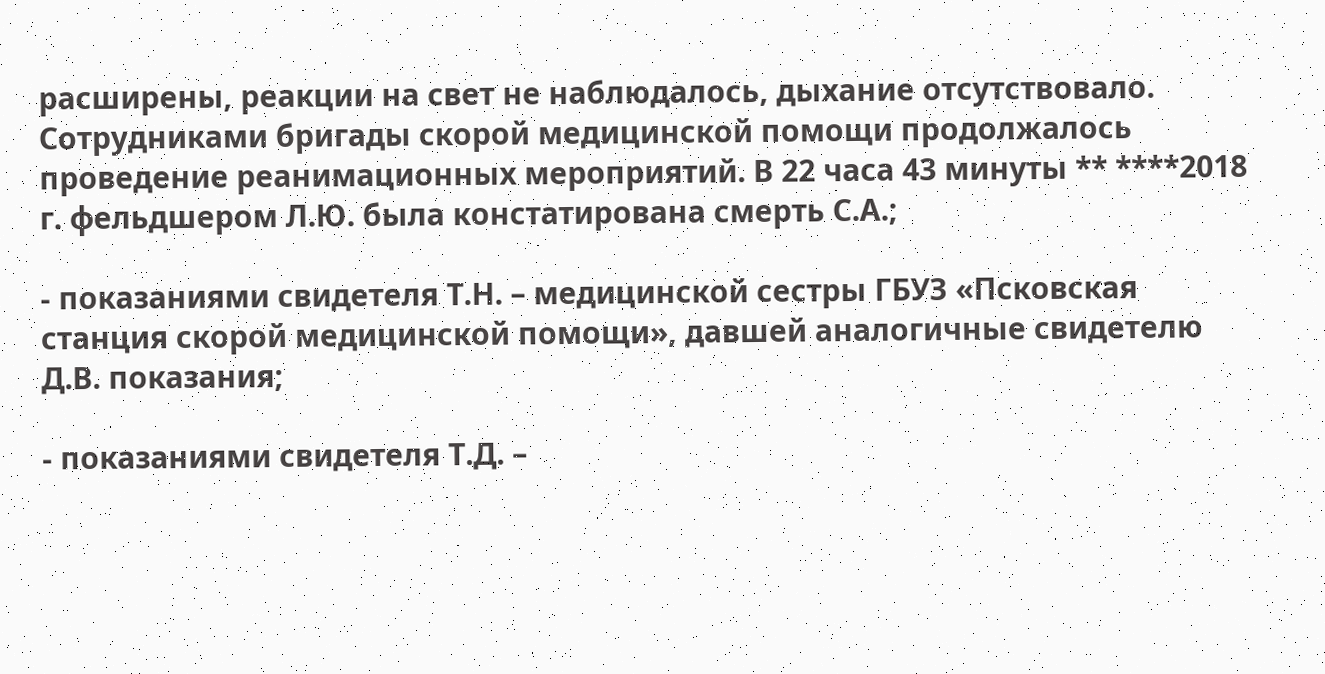расширены, реакции на свет не наблюдалось, дыхание отсутствовало. Сотрудниками бригады скорой медицинской помощи продолжалось проведение реанимационных мероприятий. В 22 часа 43 минуты ** ****2018 г. фельдшером Л.Ю. была констатирована смерть С.А.;

- показаниями свидетеля Т.Н. – медицинской сестры ГБУЗ «Псковская станция скорой медицинской помощи», давшей аналогичные свидетелю Д.В. показания;

- показаниями свидетеля Т.Д. –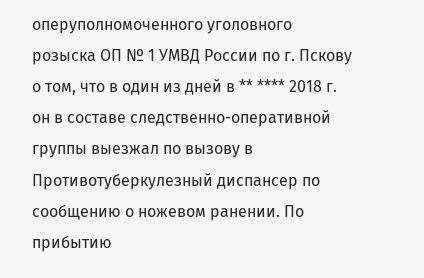оперуполномоченного уголовного розыска ОП № 1 УМВД России по г. Пскову о том, что в один из дней в ** **** 2018 г. он в составе следственно-оперативной группы выезжал по вызову в Противотуберкулезный диспансер по сообщению о ножевом ранении. По прибытию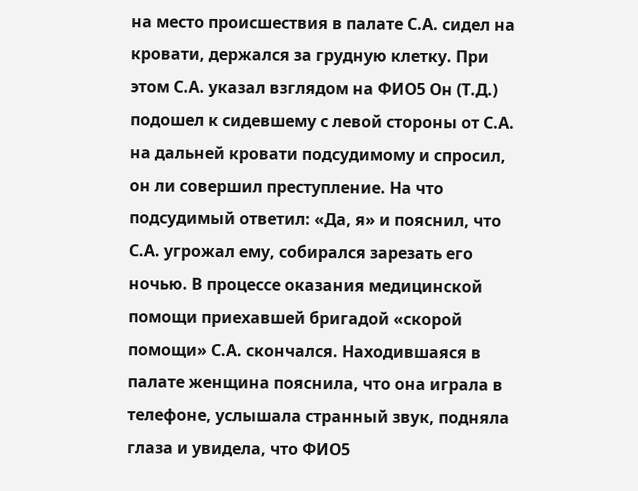на место происшествия в палате С.А. сидел на кровати, держался за грудную клетку. При этом С.А. указал взглядом на ФИО5 Он (Т.Д.) подошел к сидевшему с левой стороны от С.А. на дальней кровати подсудимому и спросил, он ли совершил преступление. На что подсудимый ответил: «Да, я» и пояснил, что С.А. угрожал ему, собирался зарезать его ночью. В процессе оказания медицинской помощи приехавшей бригадой «скорой помощи» С.А. скончался. Находившаяся в палате женщина пояснила, что она играла в телефоне, услышала странный звук, подняла глаза и увидела, что ФИО5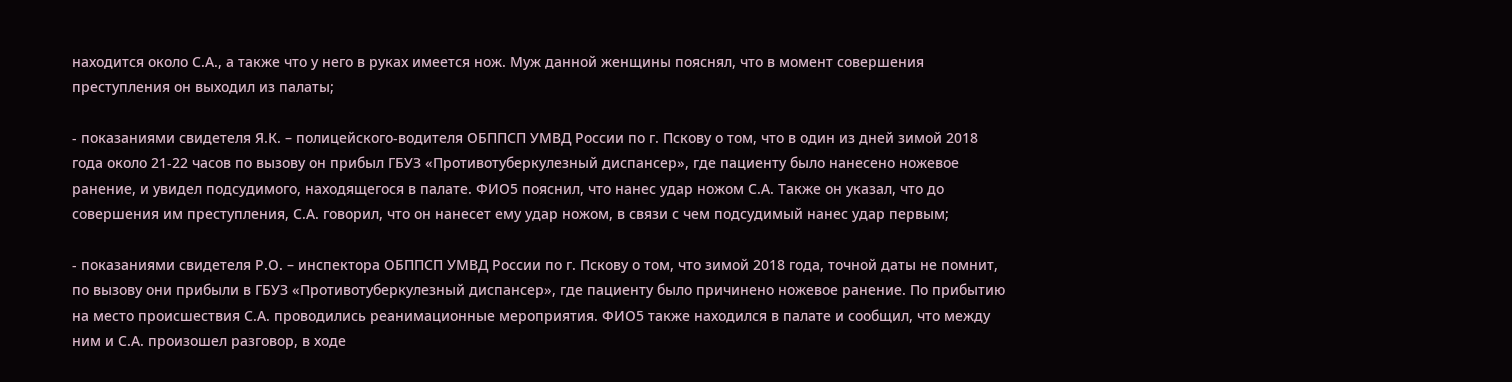находится около С.А., а также что у него в руках имеется нож. Муж данной женщины пояснял, что в момент совершения преступления он выходил из палаты;

- показаниями свидетеля Я.К. – полицейского-водителя ОБППСП УМВД России по г. Пскову о том, что в один из дней зимой 2018 года около 21-22 часов по вызову он прибыл ГБУЗ «Противотуберкулезный диспансер», где пациенту было нанесено ножевое ранение, и увидел подсудимого, находящегося в палате. ФИО5 пояснил, что нанес удар ножом С.А. Также он указал, что до совершения им преступления, С.А. говорил, что он нанесет ему удар ножом, в связи с чем подсудимый нанес удар первым;

- показаниями свидетеля Р.О. – инспектора ОБППСП УМВД России по г. Пскову о том, что зимой 2018 года, точной даты не помнит, по вызову они прибыли в ГБУЗ «Противотуберкулезный диспансер», где пациенту было причинено ножевое ранение. По прибытию на место происшествия С.А. проводились реанимационные мероприятия. ФИО5 также находился в палате и сообщил, что между ним и С.А. произошел разговор, в ходе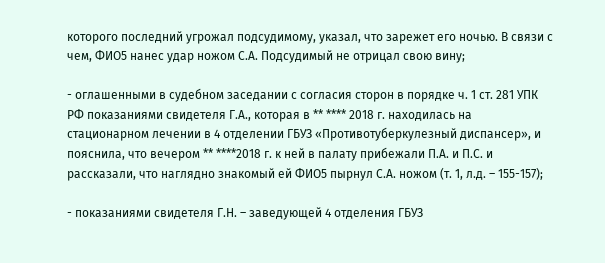которого последний угрожал подсудимому, указал, что зарежет его ночью. В связи с чем, ФИО5 нанес удар ножом С.А. Подсудимый не отрицал свою вину;

- оглашенными в судебном заседании с согласия сторон в порядке ч. 1 ст. 281 УПК РФ показаниями свидетеля Г.А., которая в ** **** 2018 г. находилась на стационарном лечении в 4 отделении ГБУЗ «Противотуберкулезный диспансер», и пояснила, что вечером ** ****2018 г. к ней в палату прибежали П.А. и П.С. и рассказали, что наглядно знакомый ей ФИО5 пырнул С.А. ножом (т. 1, л.д. – 155-157);

- показаниями свидетеля Г.Н. – заведующей 4 отделения ГБУЗ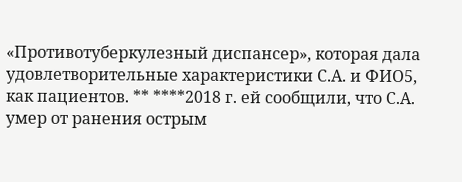«Противотуберкулезный диспансер», которая дала удовлетворительные характеристики С.А. и ФИО5, как пациентов. ** ****2018 г. ей сообщили, что С.А. умер от ранения острым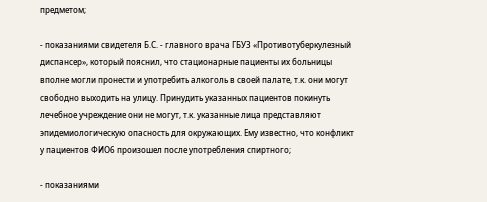предметом;

- показаниями свидетеля Б.С. - главного врача ГБУЗ «Противотуберкулезный диспансер», который пояснил, что стационарные пациенты их больницы вполне могли пронести и употребить алкоголь в своей палате, т.к. они могут свободно выходить на улицу. Принудить указанных пациентов покинуть лечебное учреждение они не могут, т.к. указанные лица представляют эпидемиологическую опасность для окружающих. Ему известно, что конфликт у пациентов ФИО6 произошел после употребления спиртного;

- показаниями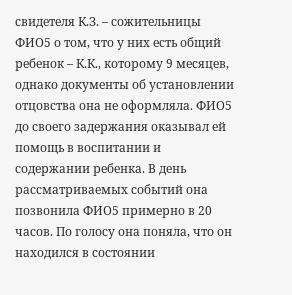свидетеля К.З. – сожительницы ФИО5 о том, что у них есть общий ребенок – К.К., которому 9 месяцев, однако документы об установлении отцовства она не оформляла. ФИО5 до своего задержания оказывал ей помощь в воспитании и содержании ребенка. В день рассматриваемых событий она позвонила ФИО5 примерно в 20 часов. По голосу она поняла, что он находился в состоянии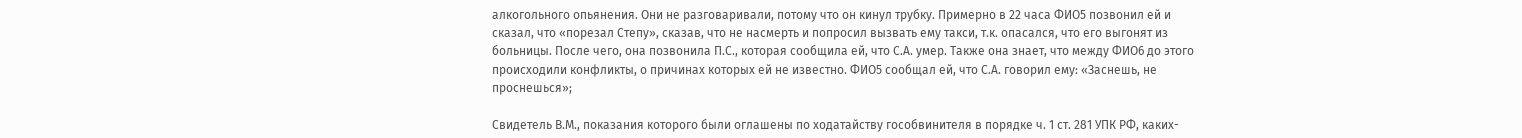алкогольного опьянения. Они не разговаривали, потому что он кинул трубку. Примерно в 22 часа ФИО5 позвонил ей и сказал, что «порезал Степу», сказав, что не насмерть и попросил вызвать ему такси, т.к. опасался, что его выгонят из больницы. После чего, она позвонила П.С., которая сообщила ей, что С.А. умер. Также она знает, что между ФИО6 до этого происходили конфликты, о причинах которых ей не известно. ФИО5 сообщал ей, что С.А. говорил ему: «Заснешь, не проснешься»;

Свидетель В.М., показания которого были оглашены по ходатайству гособвинителя в порядке ч. 1 ст. 281 УПК РФ, каких-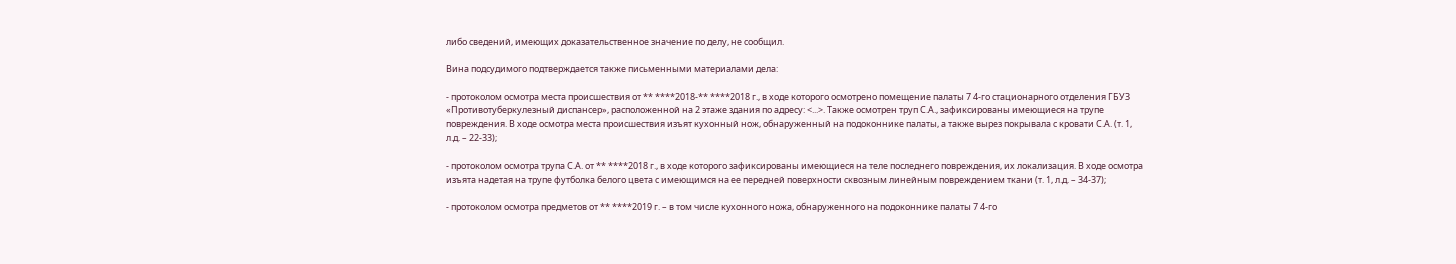либо сведений, имеющих доказательственное значение по делу, не сообщил.

Вина подсудимого подтверждается также письменными материалами дела:

- протоколом осмотра места происшествия от ** ****2018-** ****2018 г., в ходе которого осмотрено помещение палаты 7 4-го стационарного отделения ГБУЗ «Противотуберкулезный диспансер», расположенной на 2 этаже здания по адресу: <...>. Также осмотрен труп С.А., зафиксированы имеющиеся на трупе повреждения. В ходе осмотра места происшествия изъят кухонный нож, обнаруженный на подоконнике палаты, а также вырез покрывала с кровати С.А. (т. 1, л.д. – 22-33);

- протоколом осмотра трупа С.А. от ** ****2018 г., в ходе которого зафиксированы имеющиеся на теле последнего повреждения, их локализация. В ходе осмотра изъята надетая на трупе футболка белого цвета с имеющимся на ее передней поверхности сквозным линейным повреждением ткани (т. 1, л.д. – 34-37);

- протоколом осмотра предметов от ** ****2019 г. – в том числе кухонного ножа, обнаруженного на подоконнике палаты 7 4-го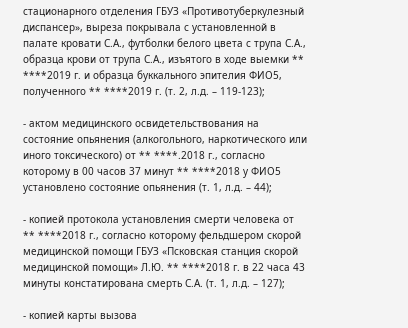стационарного отделения ГБУЗ «Противотуберкулезный диспансер», выреза покрывала с установленной в палате кровати С.А., футболки белого цвета с трупа С.А., образца крови от трупа С.А., изъятого в ходе выемки ** ****2019 г. и образца буккального эпителия ФИО5, полученного ** ****2019 г. (т. 2, л.д. – 119-123);

- актом медицинского освидетельствования на состояние опьянения (алкогольного, наркотического или иного токсического) от ** ****.2018 г., согласно которому в 00 часов 37 минут ** ****2018 у ФИО5 установлено состояние опьянения (т. 1, л.д. – 44);

- копией протокола установления смерти человека от ** ****2018 г., согласно которому фельдшером скорой медицинской помощи ГБУЗ «Псковская станция скорой медицинской помощи» Л.Ю. ** ****2018 г. в 22 часа 43 минуты констатирована смерть С.А. (т. 1, л.д. – 127);

- копией карты вызова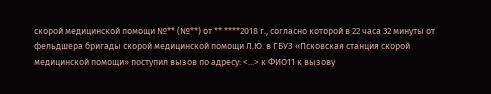скорой медицинской помощи №** (№**) от ** ****2018 г., согласно которой в 22 часа 32 минуты от фельдшера бригады скорой медицинской помощи Л.Ю. в ГБУЗ «Псковская станция скорой медицинской помощи» поступил вызов по адресу: <...> к ФИО11 к вызову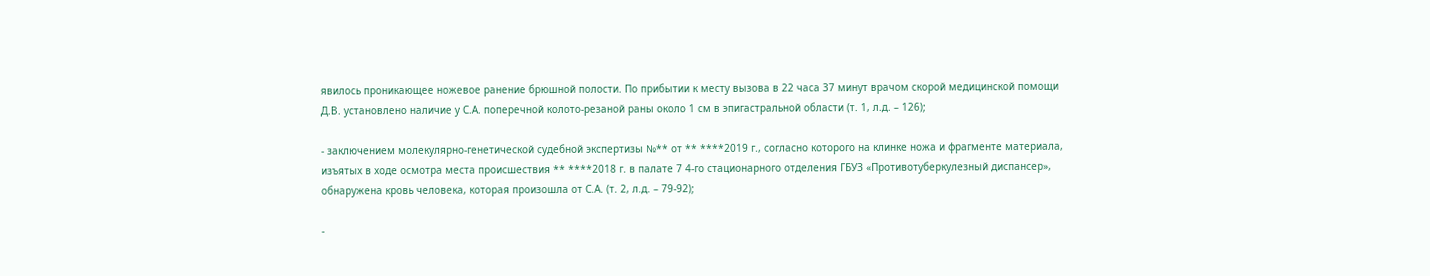явилось проникающее ножевое ранение брюшной полости. По прибытии к месту вызова в 22 часа 37 минут врачом скорой медицинской помощи Д.В. установлено наличие у С.А. поперечной колото-резаной раны около 1 см в эпигастральной области (т. 1, л.д. – 126);

- заключением молекулярно-генетической судебной экспертизы №** от ** ****2019 г., согласно которого на клинке ножа и фрагменте материала, изъятых в ходе осмотра места происшествия ** ****2018 г. в палате 7 4-го стационарного отделения ГБУЗ «Противотуберкулезный диспансер», обнаружена кровь человека, которая произошла от С.А. (т. 2, л.д. – 79-92);

-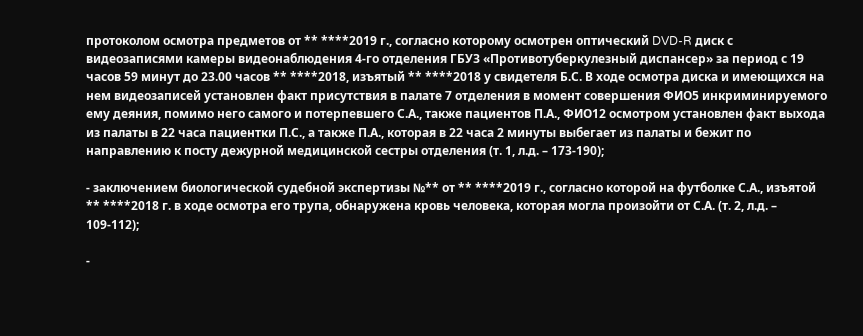протоколом осмотра предметов от ** ****2019 г., согласно которому осмотрен оптический DVD-R диск с видеозаписями камеры видеонаблюдения 4-го отделения ГБУЗ «Противотуберкулезный диспансер» за период с 19 часов 59 минут до 23.00 часов ** ****2018, изъятый ** ****2018 у свидетеля Б.С. В ходе осмотра диска и имеющихся на нем видеозаписей установлен факт присутствия в палате 7 отделения в момент совершения ФИО5 инкриминируемого ему деяния, помимо него самого и потерпевшего С.А., также пациентов П.А., ФИО12 осмотром установлен факт выхода из палаты в 22 часа пациентки П.С., а также П.А., которая в 22 часа 2 минуты выбегает из палаты и бежит по направлению к посту дежурной медицинской сестры отделения (т. 1, л.д. – 173-190);

- заключением биологической судебной экспертизы №** от ** ****2019 г., согласно которой на футболке С.А., изъятой ** ****2018 г. в ходе осмотра его трупа, обнаружена кровь человека, которая могла произойти от С.А. (т. 2, л.д. – 109-112);

-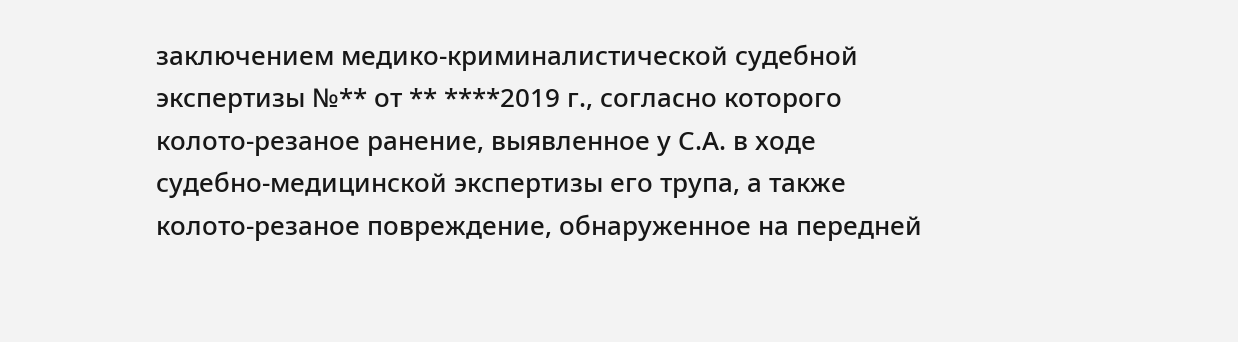заключением медико-криминалистической судебной экспертизы №** от ** ****2019 г., согласно которого колото-резаное ранение, выявленное у С.А. в ходе судебно-медицинской экспертизы его трупа, а также колото-резаное повреждение, обнаруженное на передней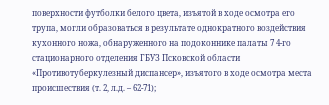поверхности футболки белого цвета, изъятой в ходе осмотра его трупа, могли образоваться в результате однократного воздействия кухонного ножа, обнаруженного на подоконнике палаты 7 4-го стационарного отделения ГБУЗ Псковской области «Противотуберкулезный диспансер», изъятого в ходе осмотра места происшествия (т. 2, л.д. – 62-71);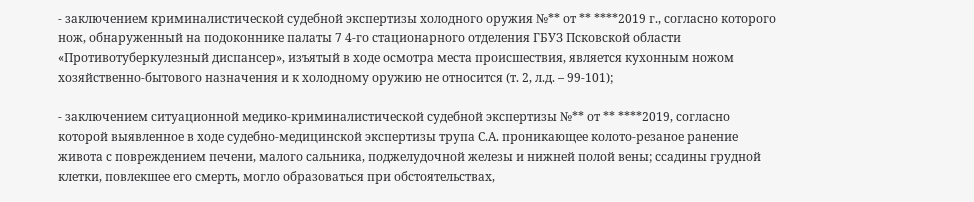- заключением криминалистической судебной экспертизы холодного оружия №** от ** ****2019 г., согласно которого нож, обнаруженный на подоконнике палаты 7 4-го стационарного отделения ГБУЗ Псковской области «Противотуберкулезный диспансер», изъятый в ходе осмотра места происшествия, является кухонным ножом хозяйственно-бытового назначения и к холодному оружию не относится (т. 2, л.д. – 99-101);

- заключением ситуационной медико-криминалистической судебной экспертизы №** от ** ****2019, согласно которой выявленное в ходе судебно-медицинской экспертизы трупа С.А. проникающее колото-резаное ранение живота с повреждением печени, малого сальника, поджелудочной железы и нижней полой вены; ссадины грудной клетки, повлекшее его смерть, могло образоваться при обстоятельствах,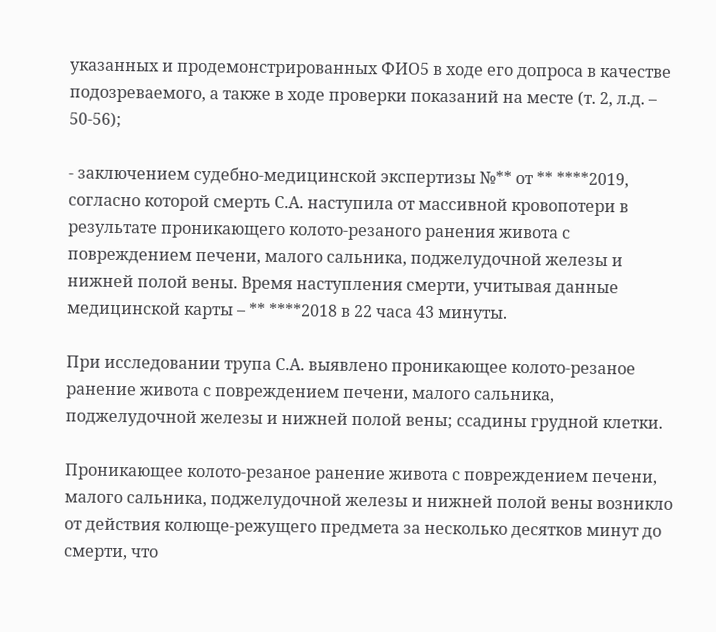указанных и продемонстрированных ФИО5 в ходе его допроса в качестве подозреваемого, а также в ходе проверки показаний на месте (т. 2, л.д. – 50-56);

- заключением судебно-медицинской экспертизы №** от ** ****2019, согласно которой смерть С.А. наступила от массивной кровопотери в результате проникающего колото-резаного ранения живота с повреждением печени, малого сальника, поджелудочной железы и нижней полой вены. Время наступления смерти, учитывая данные медицинской карты – ** ****2018 в 22 часа 43 минуты.

При исследовании трупа С.А. выявлено проникающее колото-резаное ранение живота с повреждением печени, малого сальника, поджелудочной железы и нижней полой вены; ссадины грудной клетки.

Проникающее колото-резаное ранение живота с повреждением печени, малого сальника, поджелудочной железы и нижней полой вены возникло от действия колюще-режущего предмета за несколько десятков минут до смерти, что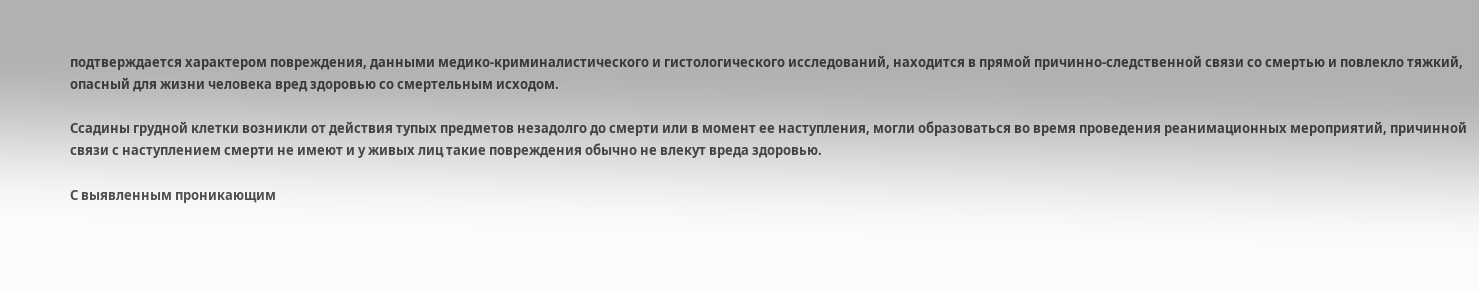подтверждается характером повреждения, данными медико-криминалистического и гистологического исследований, находится в прямой причинно-следственной связи со смертью и повлекло тяжкий, опасный для жизни человека вред здоровью со смертельным исходом.

Ссадины грудной клетки возникли от действия тупых предметов незадолго до смерти или в момент ее наступления, могли образоваться во время проведения реанимационных мероприятий, причинной связи с наступлением смерти не имеют и у живых лиц такие повреждения обычно не влекут вреда здоровью.

С выявленным проникающим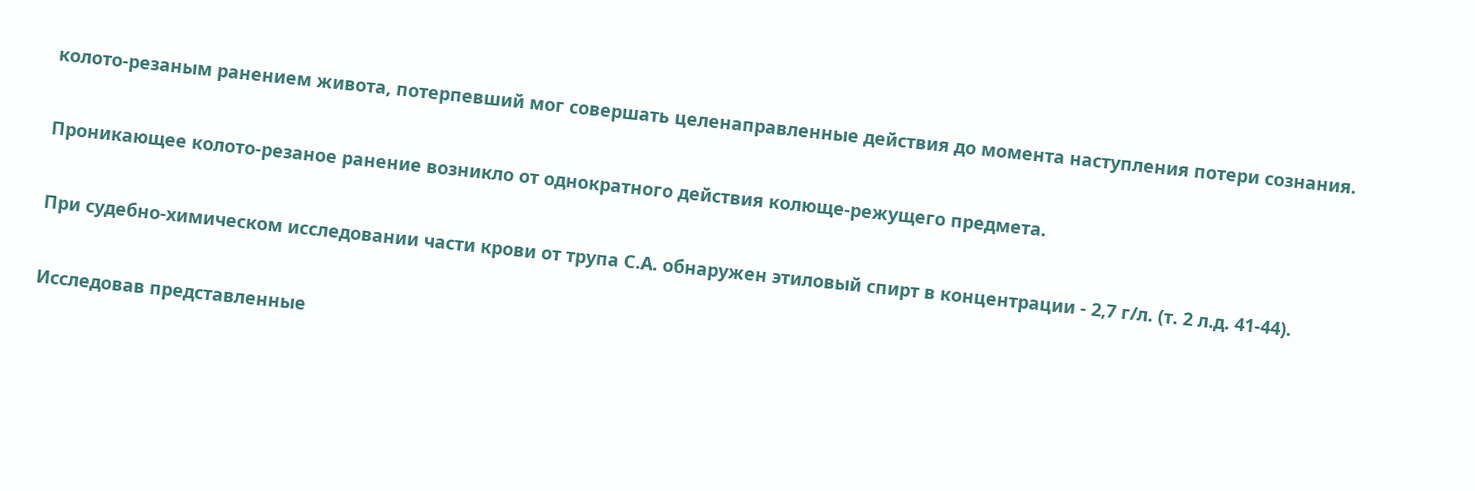колото-резаным ранением живота, потерпевший мог совершать целенаправленные действия до момента наступления потери сознания.

Проникающее колото-резаное ранение возникло от однократного действия колюще-режущего предмета.

При судебно-химическом исследовании части крови от трупа С.А. обнаружен этиловый спирт в концентрации - 2,7 г/л. (т. 2 л.д. 41-44).

Исследовав представленные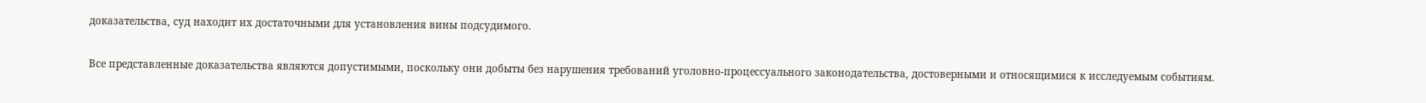доказательства, суд находит их достаточными для установления вины подсудимого.

Все представленные доказательства являются допустимыми, поскольку они добыты без нарушения требований уголовно-процессуального законодательства, достоверными и относящимися к исследуемым событиям.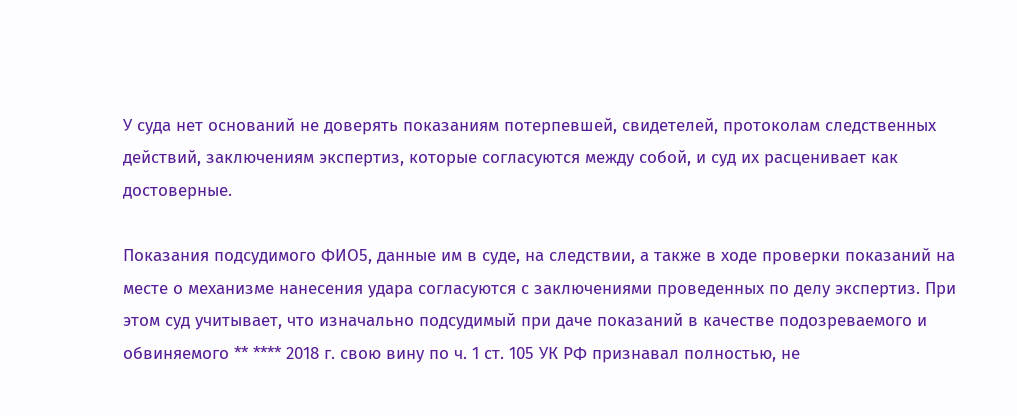У суда нет оснований не доверять показаниям потерпевшей, свидетелей, протоколам следственных действий, заключениям экспертиз, которые согласуются между собой, и суд их расценивает как достоверные.

Показания подсудимого ФИО5, данные им в суде, на следствии, а также в ходе проверки показаний на месте о механизме нанесения удара согласуются с заключениями проведенных по делу экспертиз. При этом суд учитывает, что изначально подсудимый при даче показаний в качестве подозреваемого и обвиняемого ** **** 2018 г. свою вину по ч. 1 ст. 105 УК РФ признавал полностью, не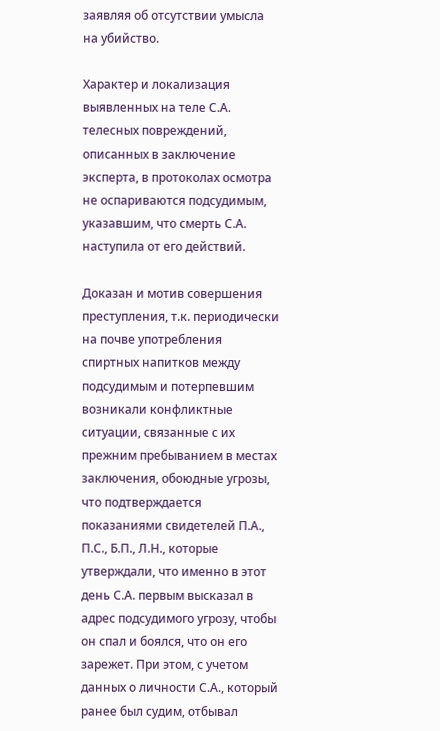заявляя об отсутствии умысла на убийство.

Характер и локализация выявленных на теле С.А. телесных повреждений, описанных в заключение эксперта, в протоколах осмотра не оспариваются подсудимым, указавшим, что смерть С.А. наступила от его действий.

Доказан и мотив совершения преступления, т.к. периодически на почве употребления спиртных напитков между подсудимым и потерпевшим возникали конфликтные ситуации, связанные с их прежним пребыванием в местах заключения, обоюдные угрозы, что подтверждается показаниями свидетелей П.А., П.С., Б.П., Л.Н., которые утверждали, что именно в этот день С.А. первым высказал в адрес подсудимого угрозу, чтобы он спал и боялся, что он его зарежет. При этом, с учетом данных о личности С.А., который ранее был судим, отбывал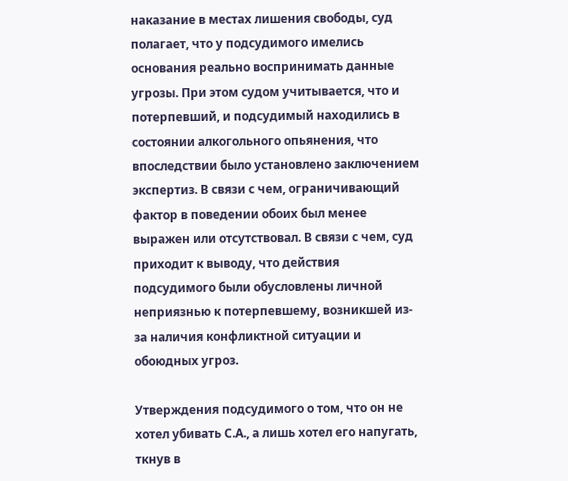наказание в местах лишения свободы, суд полагает, что у подсудимого имелись основания реально воспринимать данные угрозы. При этом судом учитывается, что и потерпевший, и подсудимый находились в состоянии алкогольного опьянения, что впоследствии было установлено заключением экспертиз. В связи с чем, ограничивающий фактор в поведении обоих был менее выражен или отсутствовал. В связи с чем, суд приходит к выводу, что действия подсудимого были обусловлены личной неприязнью к потерпевшему, возникшей из-за наличия конфликтной ситуации и обоюдных угроз.

Утверждения подсудимого о том, что он не хотел убивать С.А., а лишь хотел его напугать, ткнув в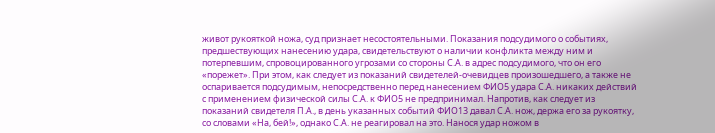живот рукояткой ножа, суд признает несостоятельными. Показания подсудимого о событиях, предшествующих нанесению удара, свидетельствуют о наличии конфликта между ним и потерпевшим, спровоцированного угрозами со стороны С.А. в адрес подсудимого, что он его «порежет». При этом, как следует из показаний свидетелей-очевидцев произошедшего, а также не оспаривается подсудимым, непосредственно перед нанесением ФИО5 удара С.А. никаких действий с применением физической силы С.А. к ФИО5 не предпринимал. Напротив, как следует из показаний свидетеля П.А., в день указанных событий ФИО13 давал С.А. нож, держа его за рукоятку, со словами «На, бей!», однако С.А. не реагировал на это. Нанося удар ножом в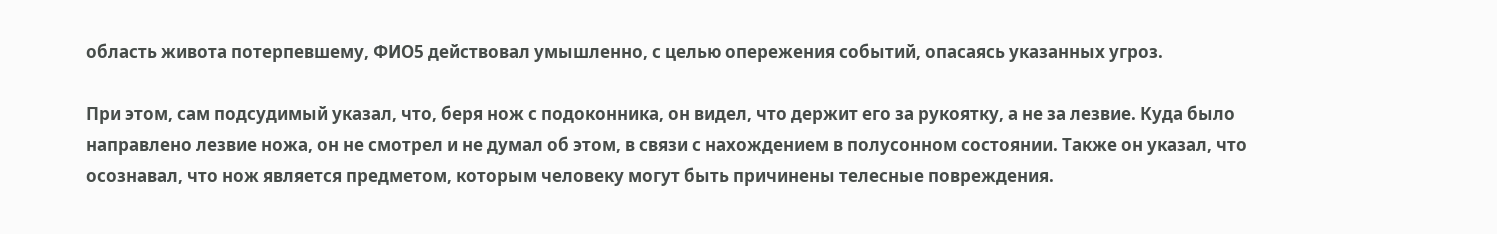область живота потерпевшему, ФИО5 действовал умышленно, с целью опережения событий, опасаясь указанных угроз.

При этом, сам подсудимый указал, что, беря нож с подоконника, он видел, что держит его за рукоятку, а не за лезвие. Куда было направлено лезвие ножа, он не смотрел и не думал об этом, в связи с нахождением в полусонном состоянии. Также он указал, что осознавал, что нож является предметом, которым человеку могут быть причинены телесные повреждения.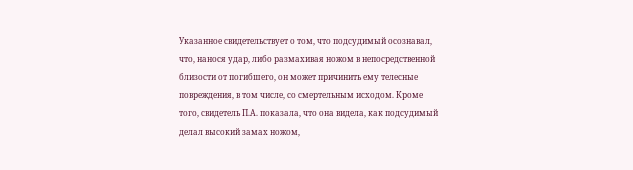Указанное свидетельствует о том, что подсудимый осознавал, что, нанося удар, либо размахивая ножом в непосредственной близости от погибшего, он может причинить ему телесные повреждения, в том числе, со смертельным исходом. Кроме того, свидетель П.А. показала, что она видела, как подсудимый делал высокий замах ножом,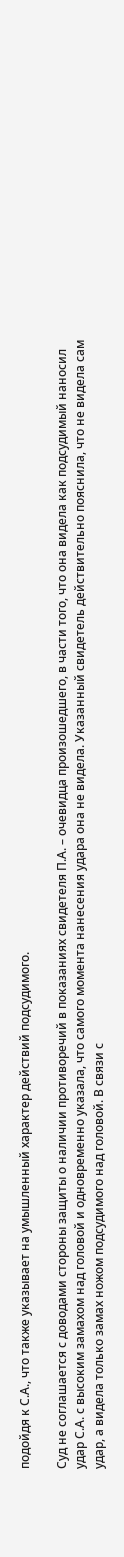подойдя к С.А., что также указывает на умышленный характер действий подсудимого.

Суд не соглашается с доводами стороны защиты о наличии противоречий в показаниях свидетеля П.А. – очевидца произошедшего, в части того, что она видела как подсудимый наносил удар С.А. с высоким замахом над головой и одновременно указала, что самого момента нанесения удара она не видела. Указанный свидетель действительно пояснила, что не видела сам удар, а видела только замах ножом подсудимого над головой. В связи с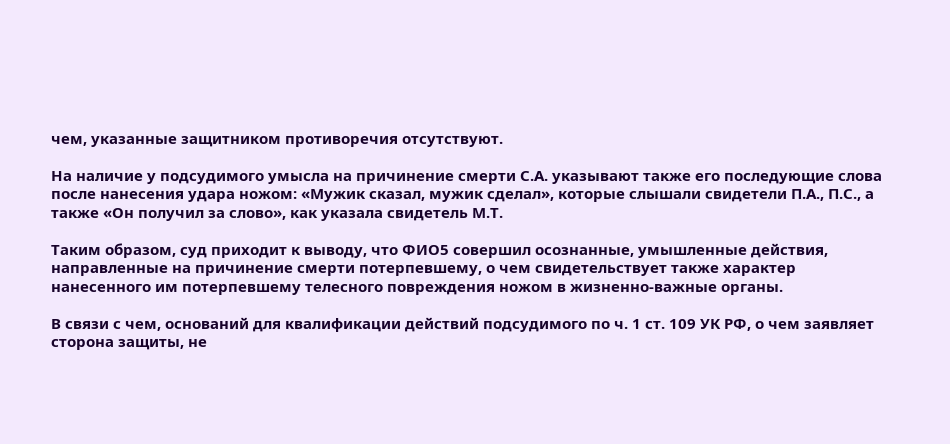чем, указанные защитником противоречия отсутствуют.

На наличие у подсудимого умысла на причинение смерти С.А. указывают также его последующие слова после нанесения удара ножом: «Мужик сказал, мужик сделал», которые слышали свидетели П.А., П.С., а также «Он получил за слово», как указала свидетель М.Т.

Таким образом, суд приходит к выводу, что ФИО5 совершил осознанные, умышленные действия, направленные на причинение смерти потерпевшему, о чем свидетельствует также характер нанесенного им потерпевшему телесного повреждения ножом в жизненно-важные органы.

В связи с чем, оснований для квалификации действий подсудимого по ч. 1 ст. 109 УК РФ, о чем заявляет сторона защиты, не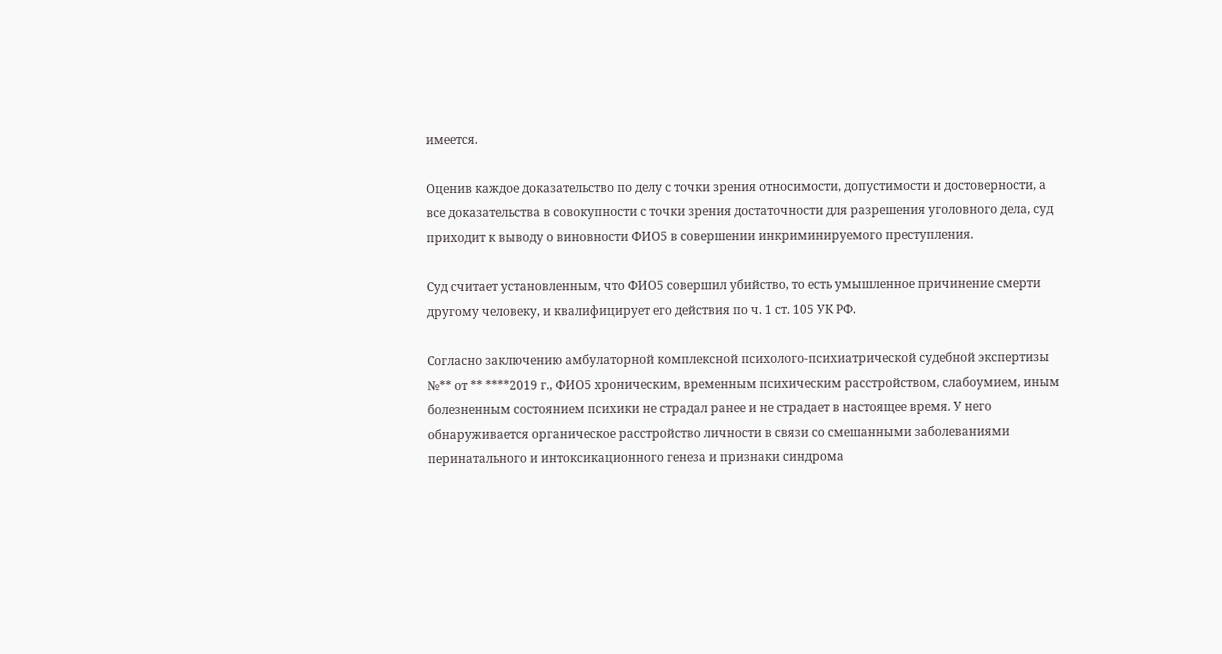имеется.

Оценив каждое доказательство по делу с точки зрения относимости, допустимости и достоверности, а все доказательства в совокупности с точки зрения достаточности для разрешения уголовного дела, суд приходит к выводу о виновности ФИО5 в совершении инкриминируемого преступления.

Суд считает установленным, что ФИО5 совершил убийство, то есть умышленное причинение смерти другому человеку, и квалифицирует его действия по ч. 1 ст. 105 УК РФ.

Согласно заключению амбулаторной комплексной психолого-психиатрической судебной экспертизы №** от ** ****2019 г., ФИО5 хроническим, временным психическим расстройством, слабоумием, иным болезненным состоянием психики не страдал ранее и не страдает в настоящее время. У него обнаруживается органическое расстройство личности в связи со смешанными заболеваниями перинатального и интоксикационного генеза и признаки синдрома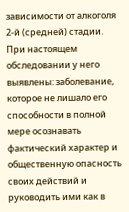зависимости от алкоголя 2-й (средней) стадии. При настоящем обследовании у него выявлены: заболевание, которое не лишало его способности в полной мере осознавать фактический характер и общественную опасность своих действий и руководить ими как в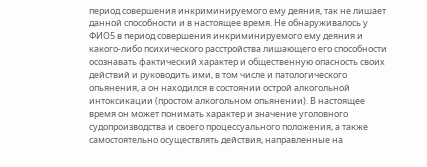период совершения инкриминируемого ему деяния, так не лишает данной способности и в настоящее время. Не обнаруживалось у ФИО5 в период совершения инкриминируемого ему деяния и какого-либо психического расстройства лишающего его способности осознавать фактический характер и общественную опасность своих действий и руководить ими, в том числе и патологического опьянения, а он находился в состоянии острой алкогольной интоксикации (простом алкогольном опьянении). В настоящее время он может понимать характер и значение уголовного судопроизводства и своего процессуального положения, а также самостоятельно осуществлять действия, направленные на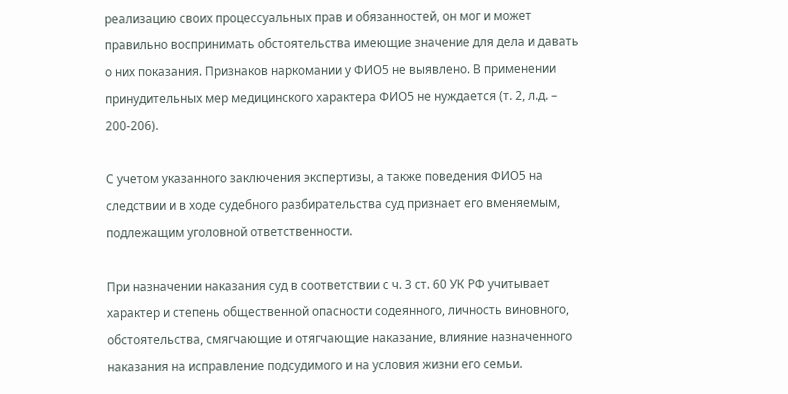реализацию своих процессуальных прав и обязанностей, он мог и может правильно воспринимать обстоятельства имеющие значение для дела и давать о них показания. Признаков наркомании у ФИО5 не выявлено. В применении принудительных мер медицинского характера ФИО5 не нуждается (т. 2, л.д. – 200-206).

С учетом указанного заключения экспертизы, а также поведения ФИО5 на следствии и в ходе судебного разбирательства суд признает его вменяемым, подлежащим уголовной ответственности.

При назначении наказания суд в соответствии с ч. 3 ст. 60 УК РФ учитывает характер и степень общественной опасности содеянного, личность виновного, обстоятельства, смягчающие и отягчающие наказание, влияние назначенного наказания на исправление подсудимого и на условия жизни его семьи.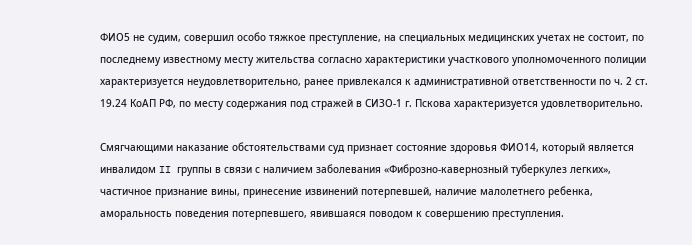ФИО5 не судим, совершил особо тяжкое преступление, на специальных медицинских учетах не состоит, по последнему известному месту жительства согласно характеристики участкового уполномоченного полиции характеризуется неудовлетворительно, ранее привлекался к административной ответственности по ч. 2 ст. 19.24 КоАП РФ, по месту содержания под стражей в СИЗО-1 г. Пскова характеризуется удовлетворительно.

Смягчающими наказание обстоятельствами суд признает состояние здоровья ФИО14, который является инвалидом II группы в связи с наличием заболевания «Фиброзно-кавернозный туберкулез легких», частичное признание вины, принесение извинений потерпевшей, наличие малолетнего ребенка, аморальность поведения потерпевшего, явившаяся поводом к совершению преступления.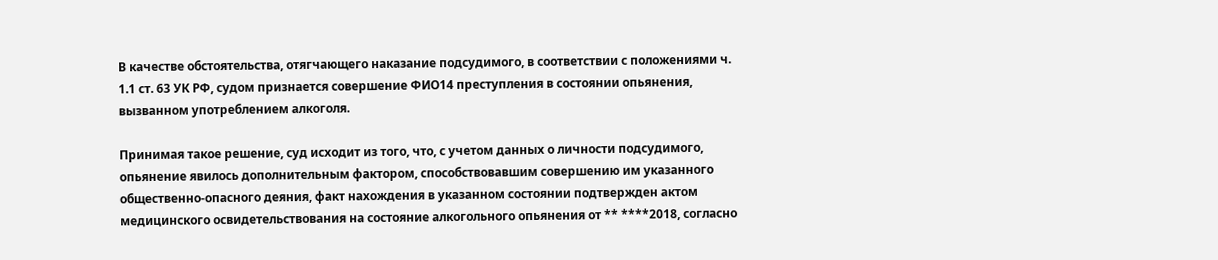В качестве обстоятельства, отягчающего наказание подсудимого, в соответствии с положениями ч. 1.1 ст. 63 УК РФ, судом признается совершение ФИО14 преступления в состоянии опьянения, вызванном употреблением алкоголя.

Принимая такое решение, суд исходит из того, что, с учетом данных о личности подсудимого, опьянение явилось дополнительным фактором, способствовавшим совершению им указанного общественно-опасного деяния, факт нахождения в указанном состоянии подтвержден актом медицинского освидетельствования на состояние алкогольного опьянения от ** ****2018, согласно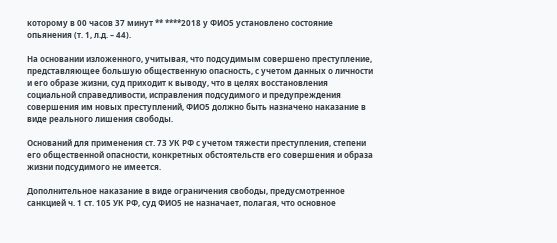которому в 00 часов 37 минут ** ****2018 у ФИО5 установлено состояние опьянения (т. 1, л.д. – 44).

На основании изложенного, учитывая, что подсудимым совершено преступление, представляющее большую общественную опасность, с учетом данных о личности и его образе жизни, суд приходит к выводу, что в целях восстановления социальной справедливости, исправления подсудимого и предупреждения совершения им новых преступлений, ФИО5 должно быть назначено наказание в виде реального лишения свободы.

Оснований для применения ст. 73 УК РФ с учетом тяжести преступления, степени его общественной опасности, конкретных обстоятельств его совершения и образа жизни подсудимого не имеется.

Дополнительное наказание в виде ограничения свободы, предусмотренное санкцией ч. 1 ст. 105 УК РФ, суд ФИО5 не назначает, полагая, что основное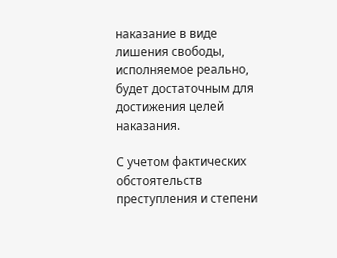наказание в виде лишения свободы, исполняемое реально, будет достаточным для достижения целей наказания.

С учетом фактических обстоятельств преступления и степени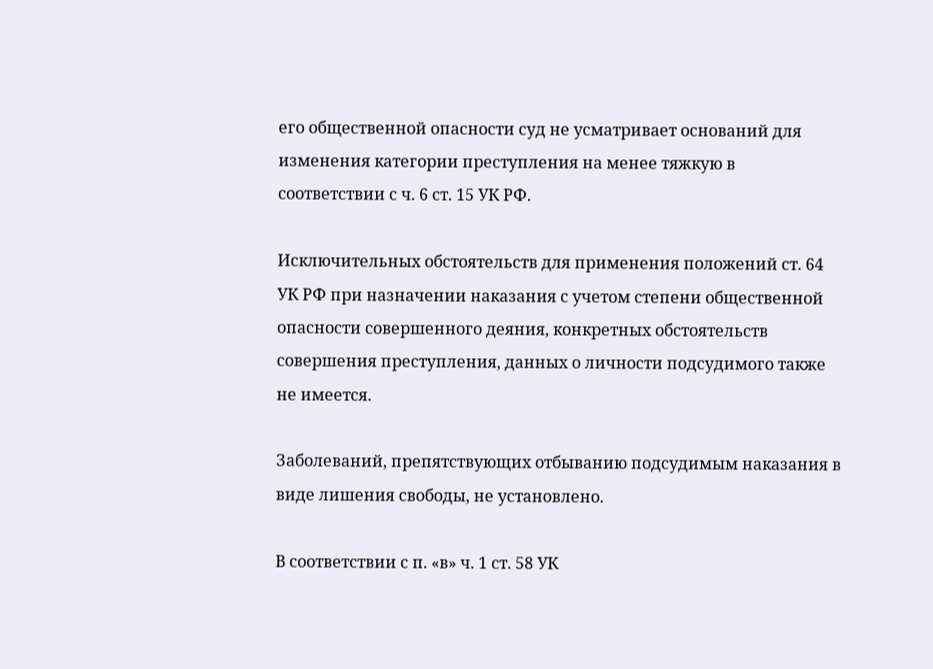его общественной опасности суд не усматривает оснований для изменения категории преступления на менее тяжкую в соответствии с ч. 6 ст. 15 УК РФ.

Исключительных обстоятельств для применения положений ст. 64 УК РФ при назначении наказания с учетом степени общественной опасности совершенного деяния, конкретных обстоятельств совершения преступления, данных о личности подсудимого также не имеется.

Заболеваний, препятствующих отбыванию подсудимым наказания в виде лишения свободы, не установлено.

В соответствии с п. «в» ч. 1 ст. 58 УК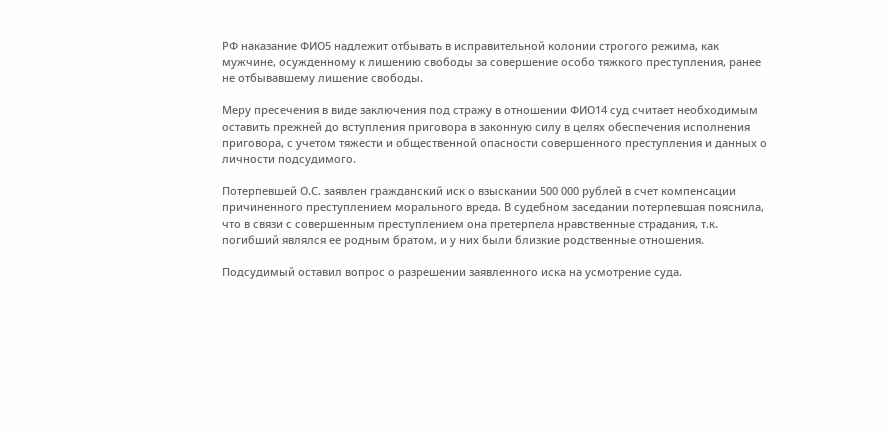РФ наказание ФИО5 надлежит отбывать в исправительной колонии строгого режима, как мужчине, осужденному к лишению свободы за совершение особо тяжкого преступления, ранее не отбывавшему лишение свободы.

Меру пресечения в виде заключения под стражу в отношении ФИО14 суд считает необходимым оставить прежней до вступления приговора в законную силу в целях обеспечения исполнения приговора, с учетом тяжести и общественной опасности совершенного преступления и данных о личности подсудимого.

Потерпевшей О.С. заявлен гражданский иск о взыскании 500 000 рублей в счет компенсации причиненного преступлением морального вреда. В судебном заседании потерпевшая пояснила, что в связи с совершенным преступлением она претерпела нравственные страдания, т.к. погибший являлся ее родным братом, и у них были близкие родственные отношения.

Подсудимый оставил вопрос о разрешении заявленного иска на усмотрение суда.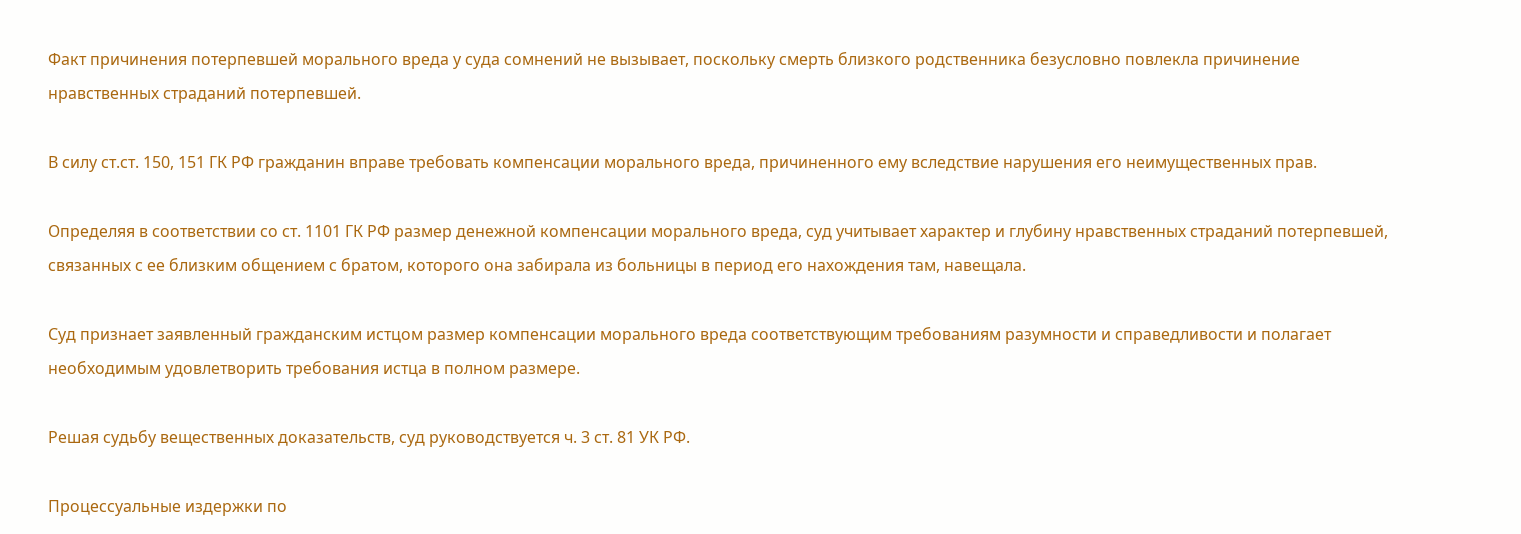Факт причинения потерпевшей морального вреда у суда сомнений не вызывает, поскольку смерть близкого родственника безусловно повлекла причинение нравственных страданий потерпевшей.

В силу ст.ст. 150, 151 ГК РФ гражданин вправе требовать компенсации морального вреда, причиненного ему вследствие нарушения его неимущественных прав.

Определяя в соответствии со ст. 1101 ГК РФ размер денежной компенсации морального вреда, суд учитывает характер и глубину нравственных страданий потерпевшей, связанных с ее близким общением с братом, которого она забирала из больницы в период его нахождения там, навещала.

Суд признает заявленный гражданским истцом размер компенсации морального вреда соответствующим требованиям разумности и справедливости и полагает необходимым удовлетворить требования истца в полном размере.

Решая судьбу вещественных доказательств, суд руководствуется ч. 3 ст. 81 УК РФ.

Процессуальные издержки по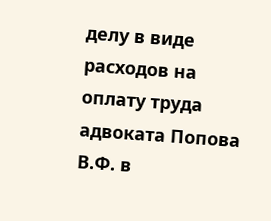делу в виде расходов на оплату труда адвоката Попова В.Ф. в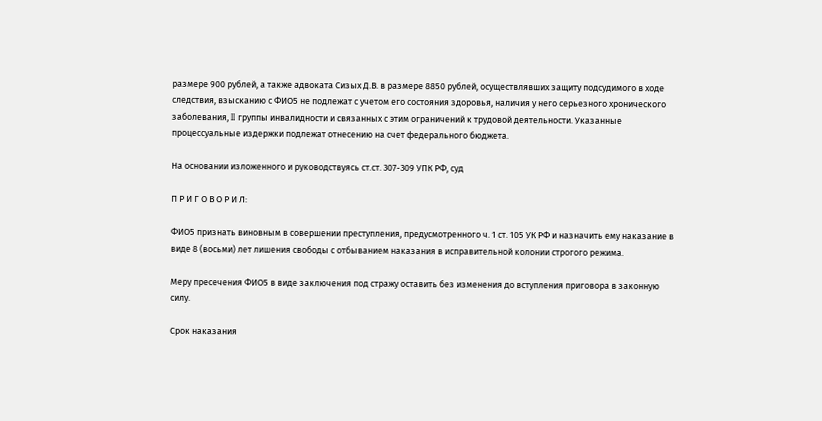размере 900 рублей, а также адвоката Сизых Д.В. в размере 8850 рублей, осуществлявших защиту подсудимого в ходе следствия, взысканию с ФИО5 не подлежат с учетом его состояния здоровья, наличия у него серьезного хронического заболевания, II группы инвалидности и связанных с этим ограничений к трудовой деятельности. Указанные процессуальные издержки подлежат отнесению на счет федерального бюджета.

На основании изложенного и руководствуясь ст.ст. 307-309 УПК РФ, суд

П Р И Г О В О Р И Л:

ФИО5 признать виновным в совершении преступления, предусмотренного ч. 1 ст. 105 УК РФ и назначить ему наказание в виде 8 (восьми) лет лишения свободы с отбыванием наказания в исправительной колонии строгого режима.

Меру пресечения ФИО5 в виде заключения под стражу оставить без изменения до вступления приговора в законную силу.

Срок наказания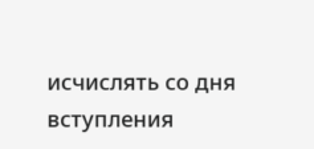исчислять со дня вступления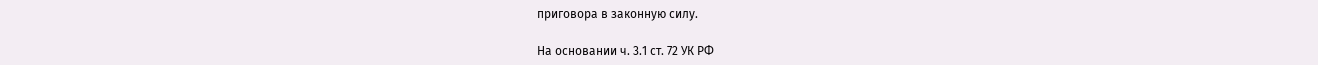приговора в законную силу.

На основании ч. 3.1 ст. 72 УК РФ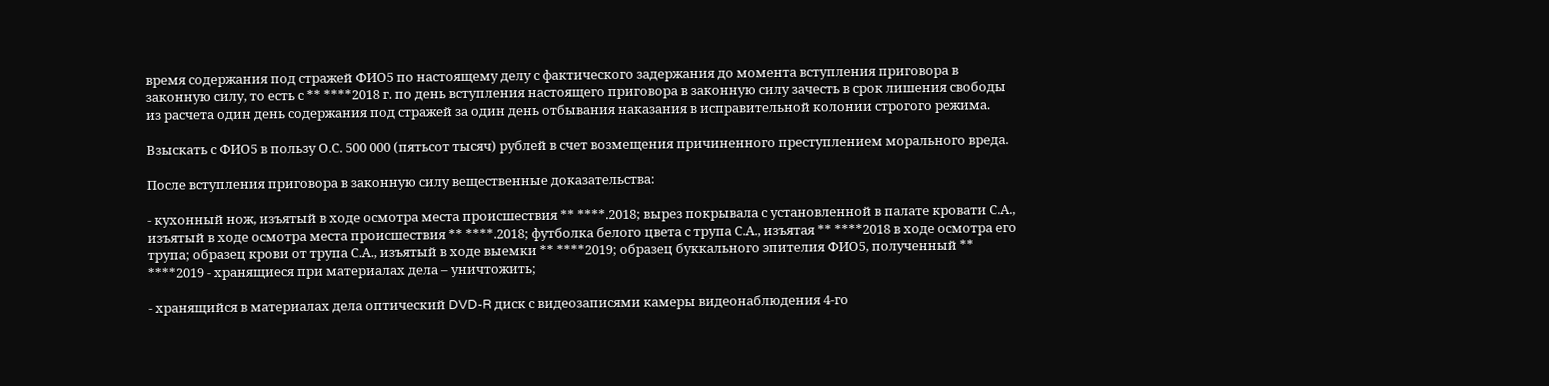время содержания под стражей ФИО5 по настоящему делу с фактического задержания до момента вступления приговора в законную силу, то есть с ** ****2018 г. по день вступления настоящего приговора в законную силу зачесть в срок лишения свободы из расчета один день содержания под стражей за один день отбывания наказания в исправительной колонии строгого режима.

Взыскать с ФИО5 в пользу О.С. 500 000 (пятьсот тысяч) рублей в счет возмещения причиненного преступлением морального вреда.

После вступления приговора в законную силу вещественные доказательства:

- кухонный нож, изъятый в ходе осмотра места происшествия ** ****.2018; вырез покрывала с установленной в палате кровати С.А., изъятый в ходе осмотра места происшествия ** ****.2018; футболка белого цвета с трупа С.А., изъятая ** ****2018 в ходе осмотра его трупа; образец крови от трупа С.А., изъятый в ходе выемки ** ****2019; образец буккального эпителия ФИО5, полученный ** ****2019 - хранящиеся при материалах дела – уничтожить;

- хранящийся в материалах дела оптический DVD-R диск с видеозаписями камеры видеонаблюдения 4-го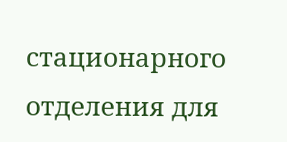стационарного отделения для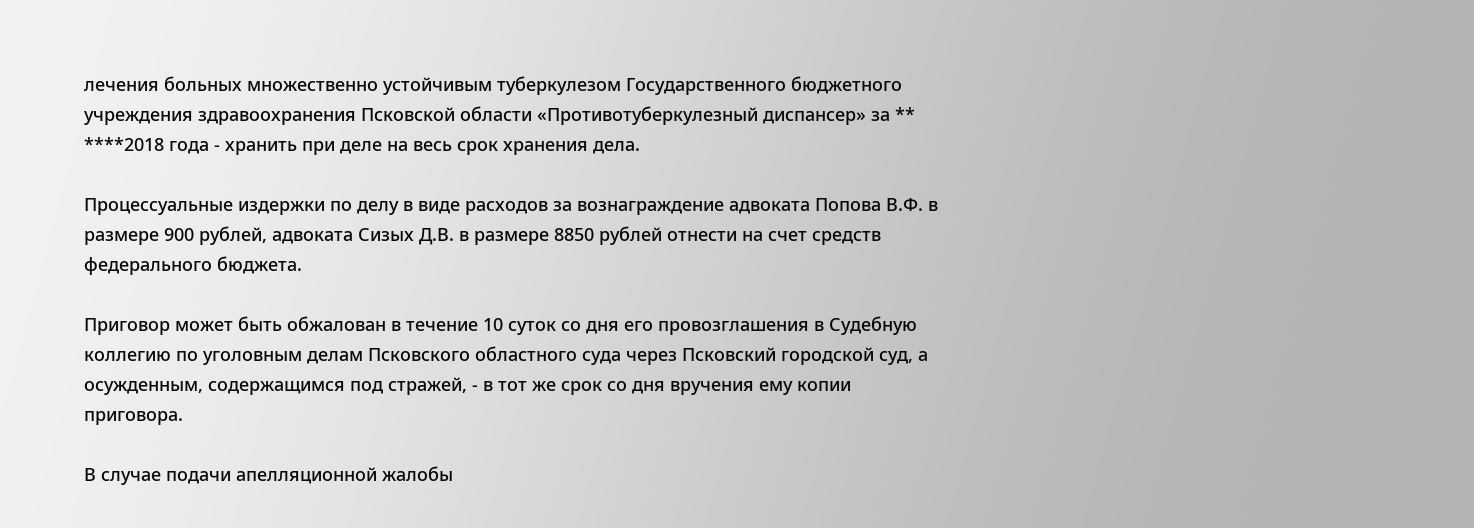лечения больных множественно устойчивым туберкулезом Государственного бюджетного учреждения здравоохранения Псковской области «Противотуберкулезный диспансер» за ** ****2018 года - хранить при деле на весь срок хранения дела.

Процессуальные издержки по делу в виде расходов за вознаграждение адвоката Попова В.Ф. в размере 900 рублей, адвоката Сизых Д.В. в размере 8850 рублей отнести на счет средств федерального бюджета.

Приговор может быть обжалован в течение 10 суток со дня его провозглашения в Судебную коллегию по уголовным делам Псковского областного суда через Псковский городской суд, а осужденным, содержащимся под стражей, - в тот же срок со дня вручения ему копии приговора.

В случае подачи апелляционной жалобы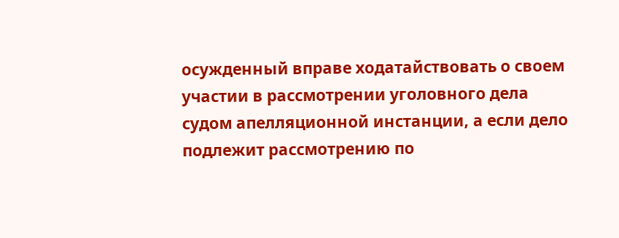осужденный вправе ходатайствовать о своем участии в рассмотрении уголовного дела судом апелляционной инстанции, а если дело подлежит рассмотрению по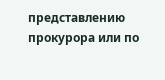представлению прокурора или по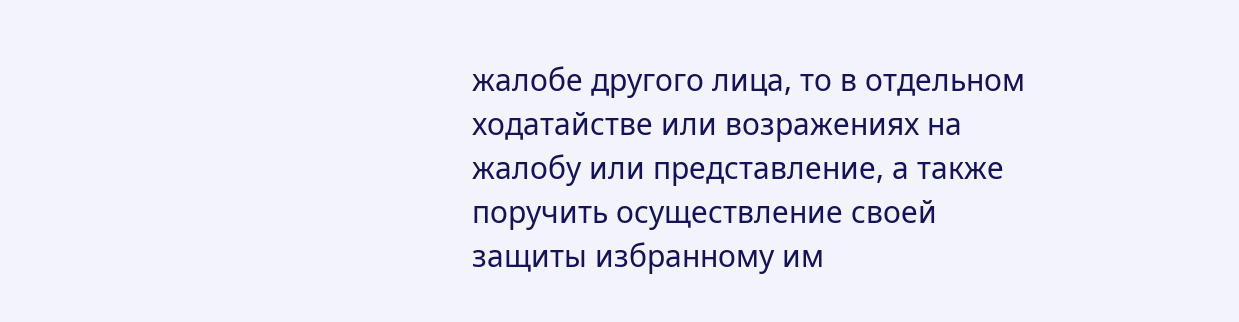жалобе другого лица, то в отдельном ходатайстве или возражениях на жалобу или представление, а также поручить осуществление своей защиты избранному им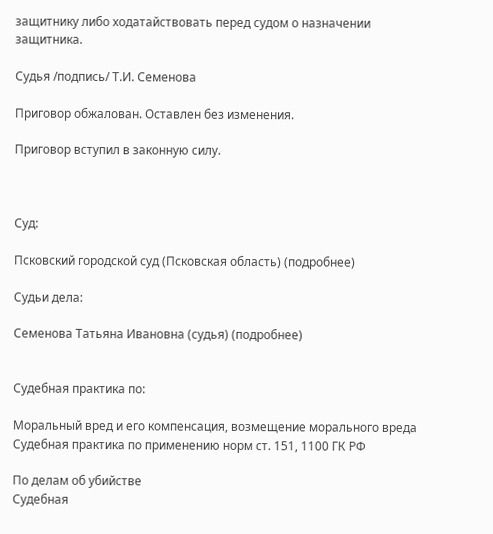защитнику либо ходатайствовать перед судом о назначении защитника.

Судья /подпись/ Т.И. Семенова

Приговор обжалован. Оставлен без изменения.

Приговор вступил в законную силу.



Суд:

Псковский городской суд (Псковская область) (подробнее)

Судьи дела:

Семенова Татьяна Ивановна (судья) (подробнее)


Судебная практика по:

Моральный вред и его компенсация, возмещение морального вреда
Судебная практика по применению норм ст. 151, 1100 ГК РФ

По делам об убийстве
Судебная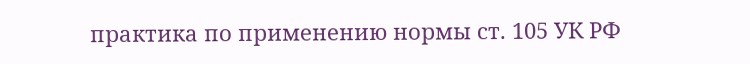практика по применению нормы ст. 105 УК РФ